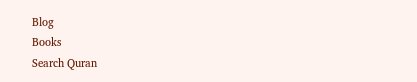Blog
Books
Search Quran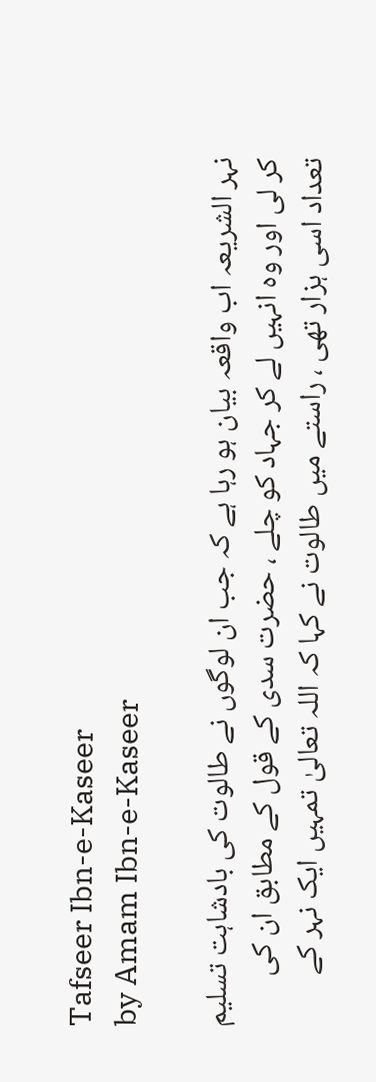Tafseer Ibn-e-Kaseer
by Amam Ibn-e-Kaseer

نہر الشریعہ اب واقعہ بیان ہو رہا ہے کہ جب ان لوگوں نے طالوت کی بادشاہت تسلیم کر لی اور وہ انہیں لے کر جہاد کو چلے ، حضرت سدی کے قول کے مطابق ان کی تعداد اسی ہزار تھی ، راستے میں طالوت نے کہا کہ اللہ تعالیٰ تمہیں ایک نہر کے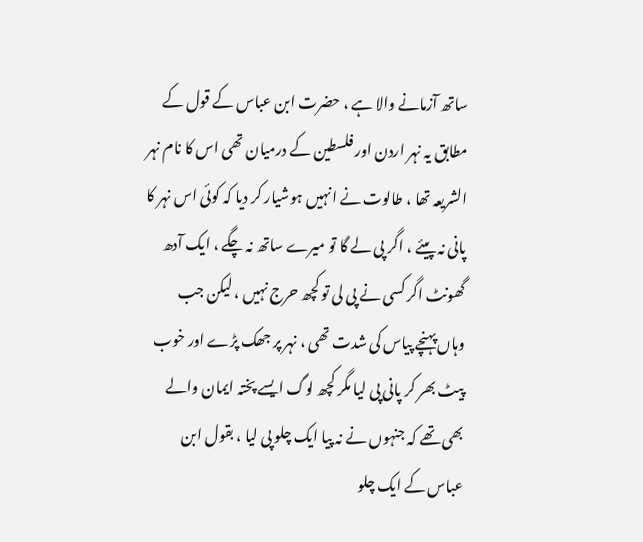ساتھ آزمانے والا ہے ، حضرت ابن عباس کے قول کے مطابق یہ نہر اردن اور فلسطین کے درمیان تھی اس کا نام نہر الشریعہ تھا ، طالوت نے انہیں ہوشیار کر دیا کہ کوئی اس نہر کا پانی نہ پیئے ، اگر پی لے گا تو میرے ساتھ نہ چگے ، ایک آدھ گھونٹ اگر کسی نے پی لی تو کچھ حرج نہیں ، لیکن جب وہاں پہنچے پیاس کی شدت تھی ، نہر پر جھک پڑے اور خوب پیٹ بھر کر پانی پی لیا مگر کچھ لوگ ایسے پختہ ایمان والے بھی تھے کہ جنہوں نے نہ پیا ایک چلو پی لیا ، بقول ابن عباس کے ایک چلو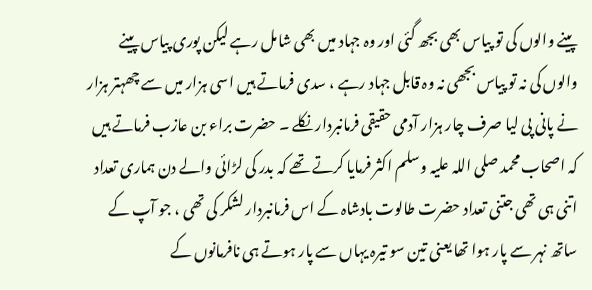پینے والوں کی تو پیاس بھی بجھ گئی اور وہ جہاد میں بھی شامل رہے لیکن پوری پیاس پینے والوں کی نہ تو پیاس بجھی نہ وہ قابل جہاد رہے ، سدی فرماتے ہیں اسی ہزار میں سے چھہتر ہزار نے پانی پی لیا صرف چار ہزار آدمی حقیقی فرمانبردار نکلے ۔ حضرت براء بن عازب فرماتے ہیں کہ اصحاب محمد صلی اللہ علیہ وسلم اکثر فرمایا کرتے تھے کہ بدر کی لڑائی والے دن ہماری تعداد اتنی ہی تھی جتنی تعداد حضرت طالوت بادشاہ کے اس فرمانبردار لشکر کی تھی ، جو آپ کے ساتھ نہر سے پار ہوا تھا یعنی تین سو تیرہ یہاں سے پار ہوتے ہی نافرمانوں کے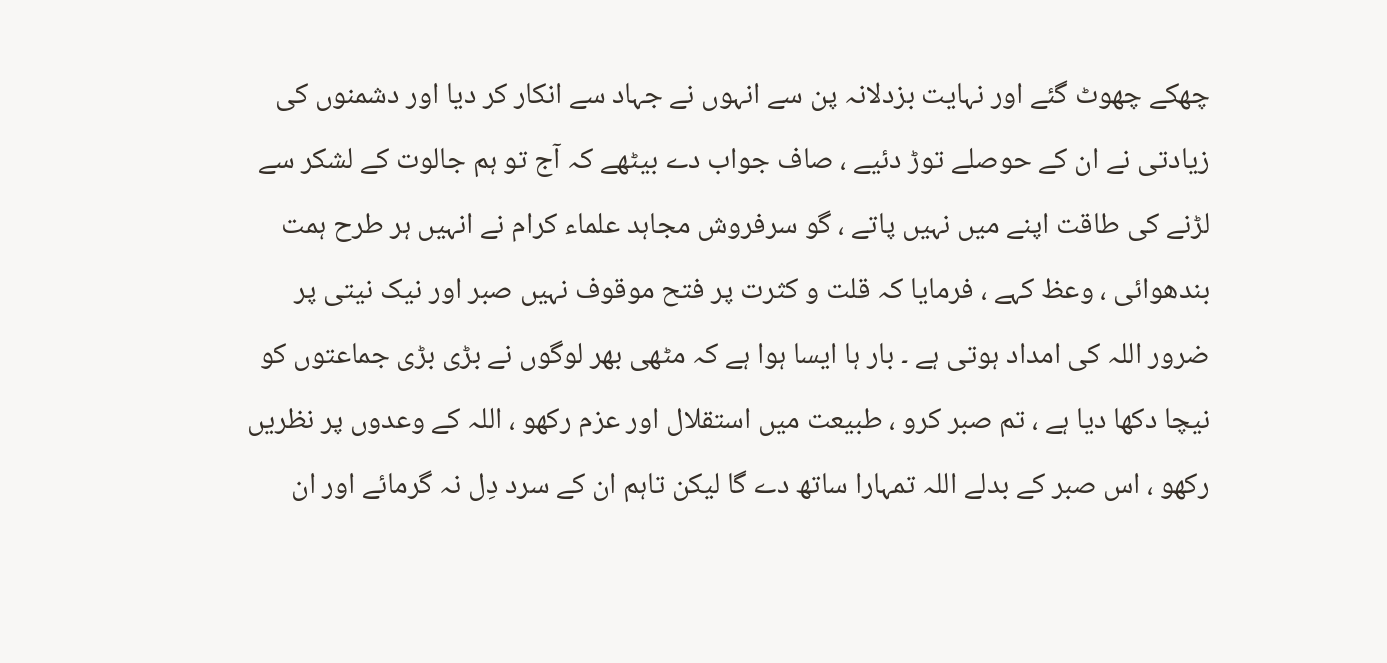چھکے چھوٹ گئے اور نہایت بزدلانہ پن سے انہوں نے جہاد سے انکار کر دیا اور دشمنوں کی زیادتی نے ان کے حوصلے توڑ دئیے ، صاف جواب دے بیٹھے کہ آج تو ہم جالوت کے لشکر سے لڑنے کی طاقت اپنے میں نہیں پاتے ، گو سرفروش مجاہد علماء کرام نے انہیں ہر طرح ہمت بندھوائی ، وعظ کہے ، فرمایا کہ قلت و کثرت پر فتح موقوف نہیں صبر اور نیک نیتی پر ضرور اللہ کی امداد ہوتی ہے ۔ بار ہا ایسا ہوا ہے کہ مٹھی بھر لوگوں نے بڑی بڑی جماعتوں کو نیچا دکھا دیا ہے ، تم صبر کرو ، طبیعت میں استقلال اور عزم رکھو ، اللہ کے وعدوں پر نظریں رکھو ، اس صبر کے بدلے اللہ تمہارا ساتھ دے گا لیکن تاہم ان کے سرد دِل نہ گرمائے اور ان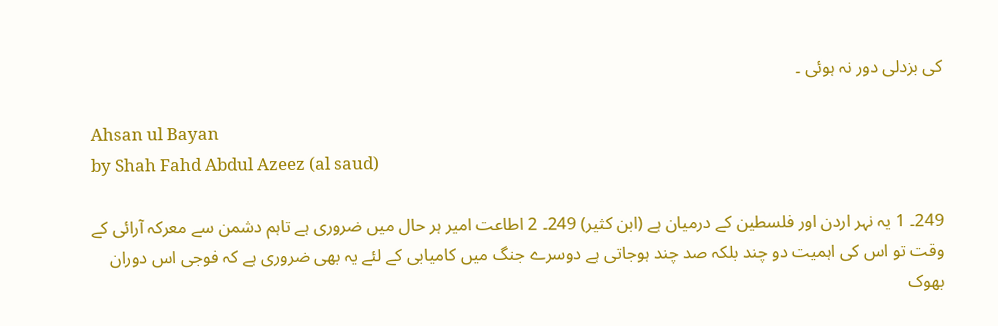کی بزدلی دور نہ ہوئی ۔

Ahsan ul Bayan
by Shah Fahd Abdul Azeez (al saud)

249۔ 1 یہ نہر اردن اور فلسطین کے درمیان ہے (ابن کثیر) 249۔ 2 اطاعت امیر ہر حال میں ضروری ہے تاہم دشمن سے معرکہ آرائی کے وقت تو اس کی اہمیت دو چند بلکہ صد چند ہوجاتی ہے دوسرے جنگ میں کامیابی کے لئے یہ بھی ضروری ہے کہ فوجی اس دوران بھوک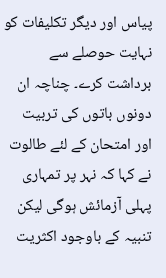پیاس اور دیگر تکلیفات کو نہایت حوصلے سے برداشت کرے۔ چناچہ ان دونوں باتوں کی تربیت اور امتحان کے لئے طالوت نے کہا کہ نہر پر تمہاری پہلی آزمائش ہوگی لیکن تنبیہ کے باوجود اکثریت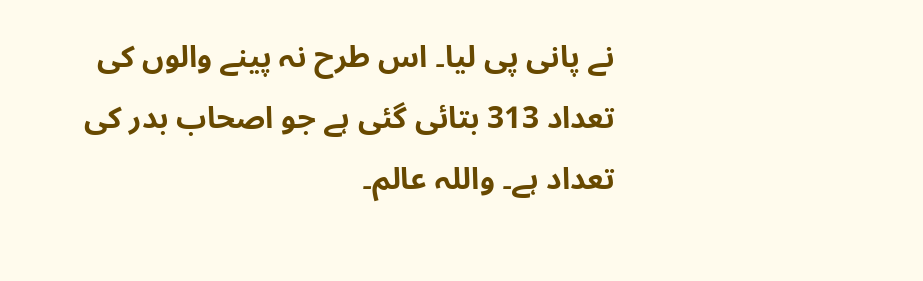نے پانی پی لیا۔ اس طرح نہ پینے والوں کی تعداد 313 بتائی گئی ہے جو اصحاب بدر کی تعداد ہے۔ واللہ عالم۔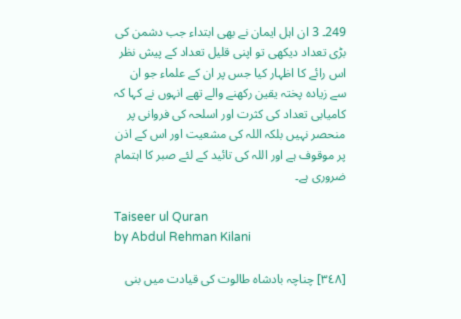249۔ 3 ان اہل ایمان نے بھی ابتداء جب دشمن کی بڑی تعداد دیکھی تو اپنی قلیل تعداد کے پیش نظر اس رائے کا اظہار کیا جس پر ان کے علماء جو ان سے زیادہ پختہ یقین رکھنے والے تھے انہوں نے کہا کہ کامیابی تعداد کی کثرت اور اسلحہ کی فروانی پر منحصر نہیں بلکہ اللہ کی مشعیت اور اس کے اذن پر موقوف ہے اور اللہ کی تائید کے لئے صبر کا اہتمام ضروری ہے۔

Taiseer ul Quran
by Abdul Rehman Kilani

[٣٤٨] چناچہ بادشاہ طالوت کی قیادت میں بنی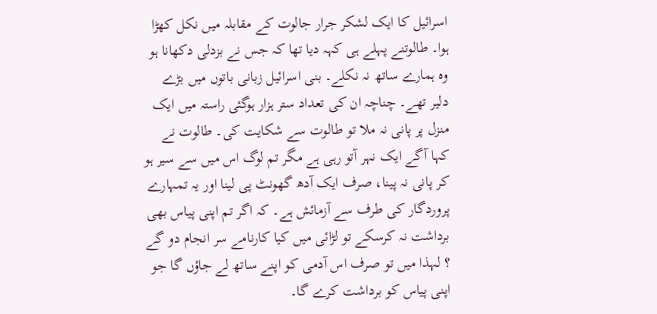اسرائیل کا ایک لشکر جرار جالوت کے مقابلہ میں نکل کھڑا ہوا۔ طالوتنے پہلے ہی کہہ دیا تھا کہ جس نے بزدلی دکھانا ہو وہ ہمارے ساتھ نہ نکلے۔ بنی اسرائیل زبانی باتوں میں بڑے دلیر تھے۔ چناچہ ان کی تعداد ستر ہزار ہوگئی راستہ میں ایک منزل پر پانی نہ ملا تو طالوت سے شکایت کی۔ طالوت نے کہا آگے ایک نہر آتو رہی ہے مگر تم لوگ اس میں سے سیر ہو کر پانی نہ پینا، صرف ایک آدھ گھونٹ پی لینا اور یہ تمہارے پروردگار کی طرف سے آزمائش ہے۔ کہ اگر تم اپنی پیاس بھی برداشت نہ کرسکے تو لڑائی میں کیا کارنامے سر انجام دو گے ؟ لہذا میں تو صرف اس آدمی کو اپنے ساتھ لے جاؤں گا جو اپنی پیاس کو برداشت کرے گا۔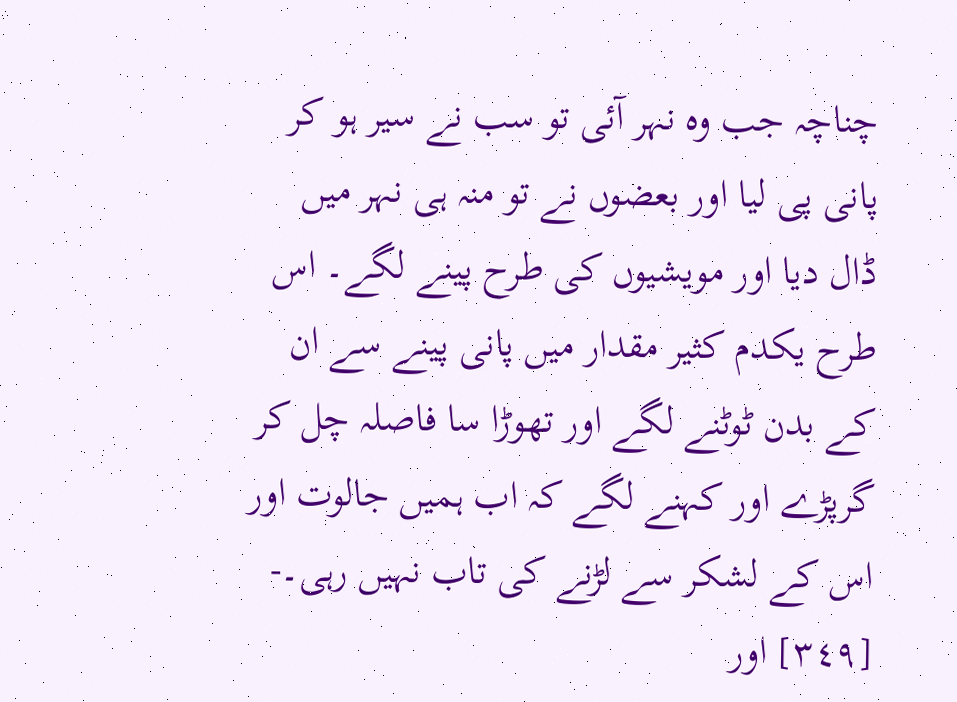چناچہ جب وہ نہر آئی تو سب نے سیر ہو کر پانی پی لیا اور بعضوں نے تو منہ ہی نہر میں ڈال دیا اور مویشیوں کی طرح پینے لگے۔ اس طرح یکدم کثیر مقدار میں پانی پینے سے ان کے بدن ٹوٹنے لگے اور تھوڑا سا فاصلہ چل کر گرپڑے اور کہنے لگے کہ اب ہمیں جالوت اور اس کے لشکر سے لڑنے کی تاب نہیں رہی۔- [٣٤٩] اور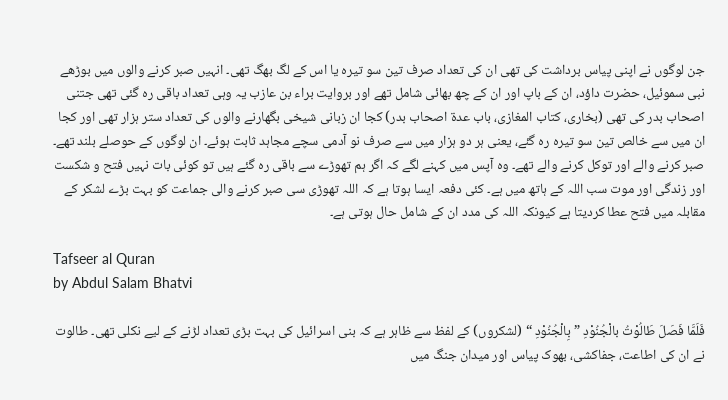جن لوگوں نے اپنی پیاس برداشت کی تھی ان کی تعداد صرف تین سو تیرہ یا اس کے لگ بھگ تھی۔ انہیں صبر کرنے والوں میں بوڑھے نبی سموئیل، حضرت داؤد، ان کے باپ اور ان کے چھ بھائی شامل تھے اور بروایت براء بن عازب یہ وہی تعداد باقی رہ گئی تھی جتنی اصحاب بدر کی تھی (بخاری، کتاب المغازی، باب عدۃ اصحاب بدر) کجا ان زبانی شیخی بگھارنے والوں کی تعداد ستر ہزار تھی اور کجا ان میں سے خالص تین سو تیرہ رہ گئے، یعنی ہر دو ہزار میں سے صرف نو آدمی سچے مجاہد ثابت ہوئے۔ ان لوگوں کے حوصلے بلند تھے۔ صبر کرنے والے اور توکل کرنے والے تھے۔ وہ آپس میں کہنے لگے کہ اگر ہم تھوڑے سے باقی رہ گئے ہیں تو کوئی بات نہیں فتح و شکست اور زندگی اور موت سب اللہ کے ہاتھ میں ہے۔ کئی دفعہ ایسا ہوتا ہے کہ اللہ تھوڑی سی صبر کرنے والی جماعت کو بہت بڑے لشکر کے مقابلہ میں فتح عطا کردیتا ہے کیونکہ اللہ کی مدد ان کے شامل حال ہوتی ہے۔

Tafseer al Quran
by Abdul Salam Bhatvi

فَلَمَّا فَصَلَ طَالُوْتُ بالْجُنُوْدِ ” بِالْجُنُوْدِ “ (لشکروں) کے لفظ سے ظاہر ہے کہ بنی اسرائیل کی بہت بڑی تعداد لڑنے کے لیے نکلی تھی۔ طالوت نے ان کی اطاعت، جفاکشی، بھوک پیاس اور میدان جنگ میں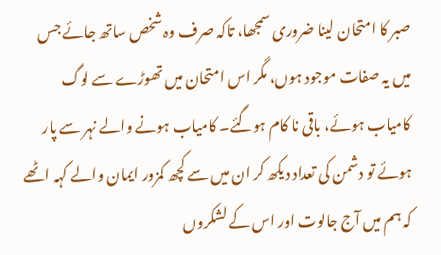صبر کا امتحان لینا ضروری سمجھا، تاکہ صرف وہ شخص ساتھ جائے جس میں یہ صفات موجود ہوں، مگر اس امتحان میں تھوڑے سے لوگ کامیاب ہوئے، باقی نا کام ہوگئے۔ کامیاب ہونے والے نہر سے پار ہوئے تو دشمن کی تعداد دیکھ کر ان میں سے کچھ کمزور ایمان والے کہہ اٹھے کہ ہم میں آج جالوت اور اس کے لشکروں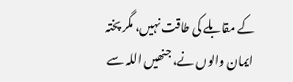کے مقابلے کی طاقت نہیں، مگر پختہ ایمان والوں نے، جنھیں اللہ سے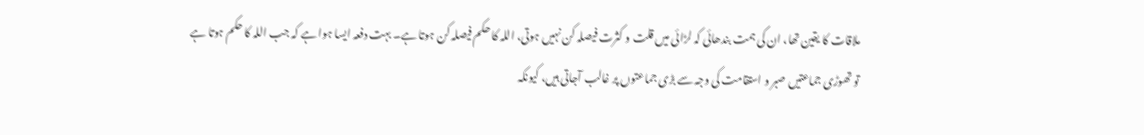ملاقات کا یقین تھا، ان کی ہمت بندھائی کہ لڑائی میں قلت و کثرت فیصلہ کن نہیں ہوتی، اللہ کا حکم فیصلہ کن ہوتا ہے۔ بہت دفعہ ایسا ہوا ہے کہ جب اللہ کا حکم ہوتا ہے تو تھوڑی جماعتیں صبر و استقامت کی وجہ سے بڑی جماعتوں پر غالب آجاتی ہیں، کیونکہ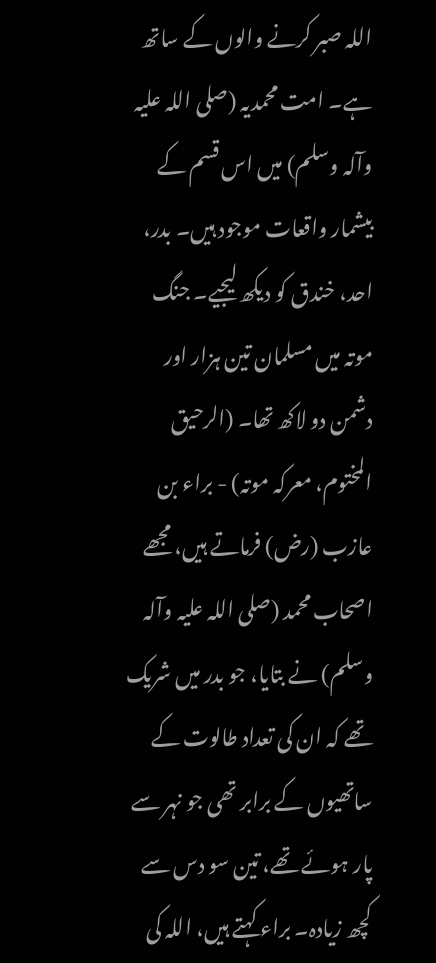اللہ صبر کرنے والوں کے ساتھ ہے۔ امت محمدیہ (صلی اللہ علیہ وآلہ وسلم) میں اس قسم کے بیشمار واقعات موجود ہیں۔ بدر، احد، خندق کو دیکھ لیجیے۔ جنگ موتہ میں مسلمان تین ہزار اور دشمن دو لاکھ تھا۔ (الرحیق المختوم، معرکہ موتہ) - براء بن عازب (رض) فرماتے ہیں، مجھے اصحاب محمد (صلی اللہ علیہ وآلہ وسلم) نے بتایا، جو بدر میں شریک تھے کہ ان کی تعداد طالوت کے ساتھیوں کے برابر تھی جو نہر سے پار ہوئے تھے، تین سو دس سے کچھ زیادہ۔ براء کہتے ہیں، اللہ کی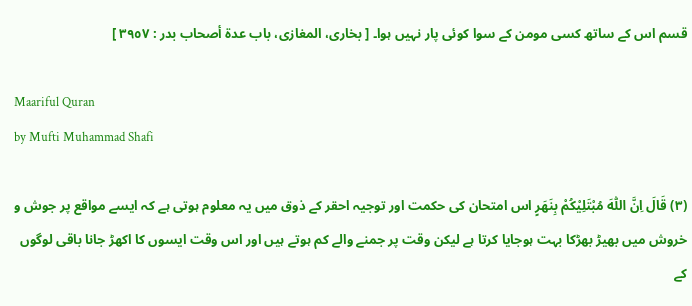قسم اس کے ساتھ کسی مومن کے سوا کوئی پار نہیں ہوا۔ [ بخاری، المغازی، باب عدۃ أصحاب بدر : ٣٩٥٧ ]

Maariful Quran
by Mufti Muhammad Shafi

(٣) قَالَ اِنَّ اللّٰهَ مُبْتَلِيْكُمْ بِنَهَرٍ اس امتحان کی حکمت اور توجیہ احقر کے ذوق میں یہ معلوم ہوتی ہے کہ ایسے مواقع پر جوش و خروش میں بھیڑ بھڑکا بہت ہوجایا کرتا ہے لیکن وقت پر جمنے والے کم ہوتے ہیں اور اس وقت ایسوں کا اکھڑ جانا باقی لوگوں کے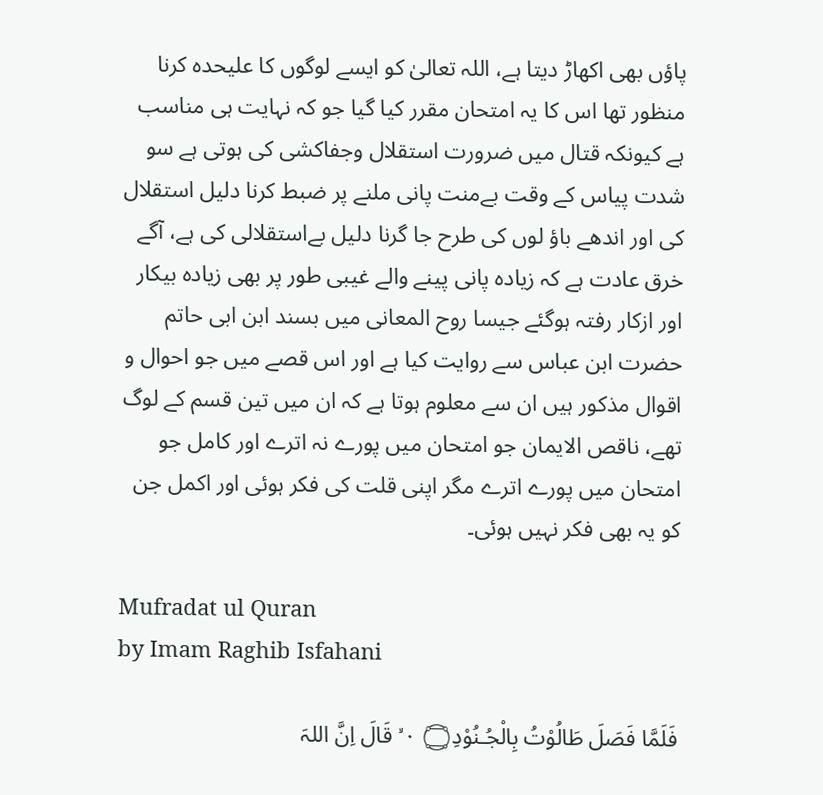پاؤں بھی اکھاڑ دیتا ہے، اللہ تعالیٰ کو ایسے لوگوں کا علیحدہ کرنا منظور تھا اس کا یہ امتحان مقرر کیا گیا جو کہ نہایت ہی مناسب ہے کیونکہ قتال میں ضرورت استقلال وجفاکشی کی ہوتی ہے سو شدت پیاس کے وقت بےمنت پانی ملنے پر ضبط کرنا دلیل استقلال کی اور اندھے باؤ لوں کی طرح جا گرنا دلیل بےاستقلالی کی ہے، آگے خرق عادت ہے کہ زیادہ پانی پینے والے غیبی طور پر بھی زیادہ بیکار اور ازکار رفتہ ہوگئے جیسا روح المعانی میں بسند ابن ابی حاتم حضرت ابن عباس سے روایت کیا ہے اور اس قصے میں جو احوال و اقوال مذکور ہیں ان سے معلوم ہوتا ہے کہ ان میں تین قسم کے لوگ تھے، ناقص الایمان جو امتحان میں پورے نہ اترے اور کامل جو امتحان میں پورے اترے مگر اپنی قلت کی فکر ہوئی اور اکمل جن کو یہ بھی فکر نہیں ہوئی۔

Mufradat ul Quran
by Imam Raghib Isfahani

فَلَمَّا فَصَلَ طَالُوْتُ بِالْجُـنُوْدِ۝ ٠ ۙ قَالَ اِنَّ اللہَ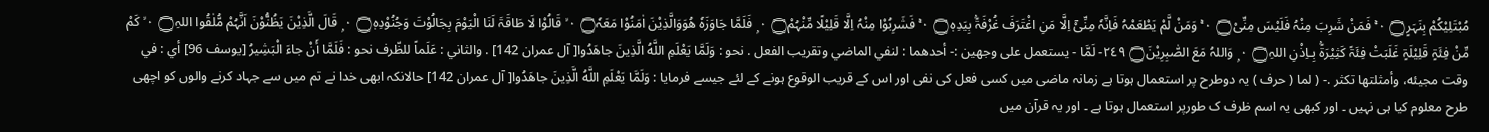مُبْتَلِيْكُمْ بِنَہَرٍ۝ ٠ ۚ فَمَنْ شَرِبَ مِنْہُ فَلَيْسَ مِنِّىْ۝ ٠ ۚ وَمَنْ لَّمْ يَطْعَمْہُ فَاِنَّہٗ مِنِّىْٓ اِلَّا مَنِ اغْتَرَفَ غُرْفَۃًۢ بِيَدِہٖ۝ ٠ ۚ فَشَرِبُوْا مِنْہُ اِلَّا قَلِيْلًا مِّنْہُمْ۝ ٠ ۭ فَلَمَّا جَاوَزَہٗ ھُوَوَالَّذِيْنَ اٰمَنُوْا مَعَہٗ۝ ٠ ۙ قَالُوْا لَا طَاقَۃَ لَنَا الْيَوْمَ بِجَالُوْتَ وَجُنُوْدِہٖ۝ ٠ ۭ قَالَ الَّذِيْنَ يَظُنُّوْنَ اَنَّہُمْ مُّلٰقُوا اللہِ۝ ٠ ۙ كَمْ مِّنْ فِئَۃٍ قَلِيْلَۃٍ غَلَبَتْ فِئَۃً كَثِيْرَۃًۢ بِـاِذْنِ اللہِ۝ ٠ ۭ وَاللہُ مَعَ الصّٰبِرِيْنَ۝ ٢٤٩- لَمَّا - يستعمل علی وجهين :- أحدهما : لنفي الماضي وتقریب الفعل . نحو : وَلَمَّا يَعْلَمِ اللَّهُ الَّذِينَ جاهَدُوا[ آل عمران 142] . والثاني : عَلَماً للظّرف نحو : فَلَمَّا أَنْ جاءَ الْبَشِيرُ [يوسف 96] أي : في وقت مجيئه، وأمثلتها تکثر .- ( لما ( حرف ) یہ دوطرح پر استعمال ہوتا ہے زمانہ ماضی میں کسی فعل کی نفی اور اس کے قریب الوقوع ہونے کے لئے جیسے فرمایا : وَلَمَّا يَعْلَمِ اللَّهُ الَّذِينَ جاهَدُوا[ آل عمران 142] حالانکہ ابھی خدا نے تم میں سے جہاد کرنے والوں کو اچھی طرح معلوم کیا ہی نہیں ۔ اور کبھی یہ اسم ظرف ک طورپر استعمال ہوتا ہے ۔ اور یہ قرآن میں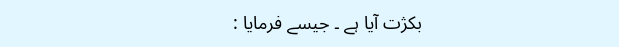بکژت آیا ہے ۔ جیسے فرمایا :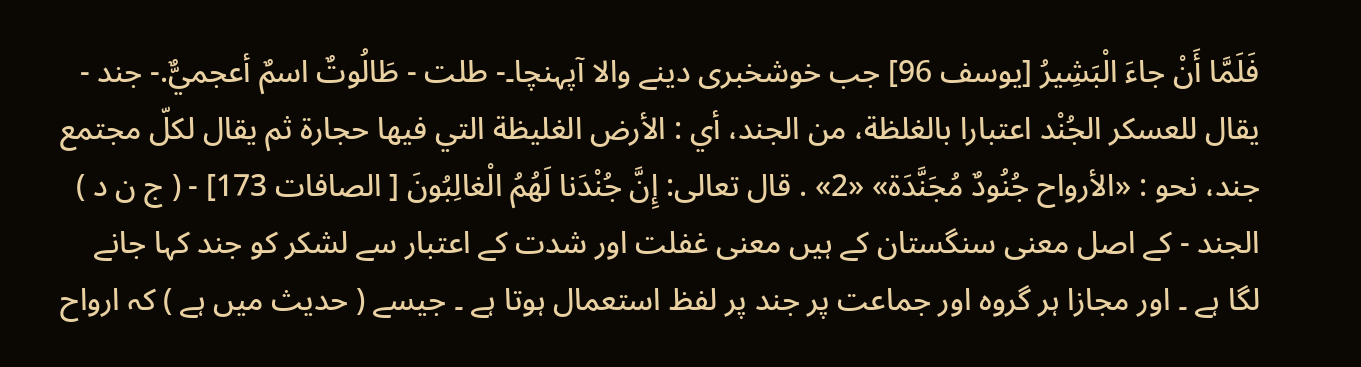فَلَمَّا أَنْ جاءَ الْبَشِيرُ [يوسف 96] جب خوشخبری دینے والا آپہنچا۔- طلت - طَالُوتٌ اسمٌ أعجميٌّ.- جند - يقال للعسکر الجُنْد اعتبارا بالغلظة، من الجند، أي : الأرض الغلیظة التي فيها حجارة ثم يقال لكلّ مجتمع جند، نحو : «الأرواح جُنُودٌ مُجَنَّدَة» «2» . قال تعالی: إِنَّ جُنْدَنا لَهُمُ الْغالِبُونَ [ الصافات 173] - ( ج ن د ) الجند - کے اصل معنی سنگستان کے ہیں معنی غفلت اور شدت کے اعتبار سے لشکر کو جند کہا جانے لگا ہے ۔ اور مجازا ہر گروہ اور جماعت پر جند پر لفظ استعمال ہوتا ہے ۔ جیسے ( حدیث میں ہے ) کہ ارواح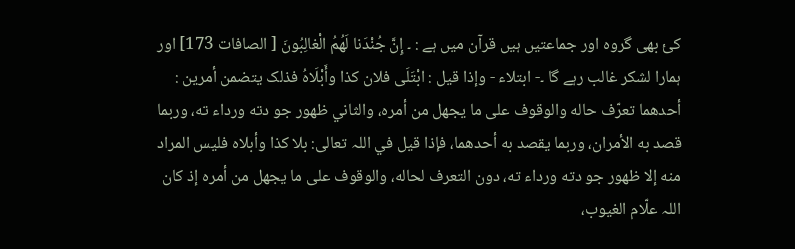کئ بھی گروہ اور جماعتیں ہیں قرآن میں ہے : ۔ إِنَّ جُنْدَنا لَهُمُ الْغالِبُونَ [ الصافات 173] اور ہمارا لشکر غالب رہے گا ۔- ابتلاء - وإذا قيل : ابْتَلَى فلان کذا وأَبْلَاهُ فذلک يتضمن أمرین : أحدهما تعرّف حاله والوقوف علی ما يجهل من أمره، والثاني ظهور جو دته ورداء ته، وربما قصد به الأمران، وربما يقصد به أحدهما، فإذا قيل في اللہ تعالی: بلا کذا وأبلاه فلیس المراد منه إلا ظهور جو دته ورداء ته، دون التعرف لحاله، والوقوف علی ما يجهل من أمره إذ کان اللہ علّام الغیوب،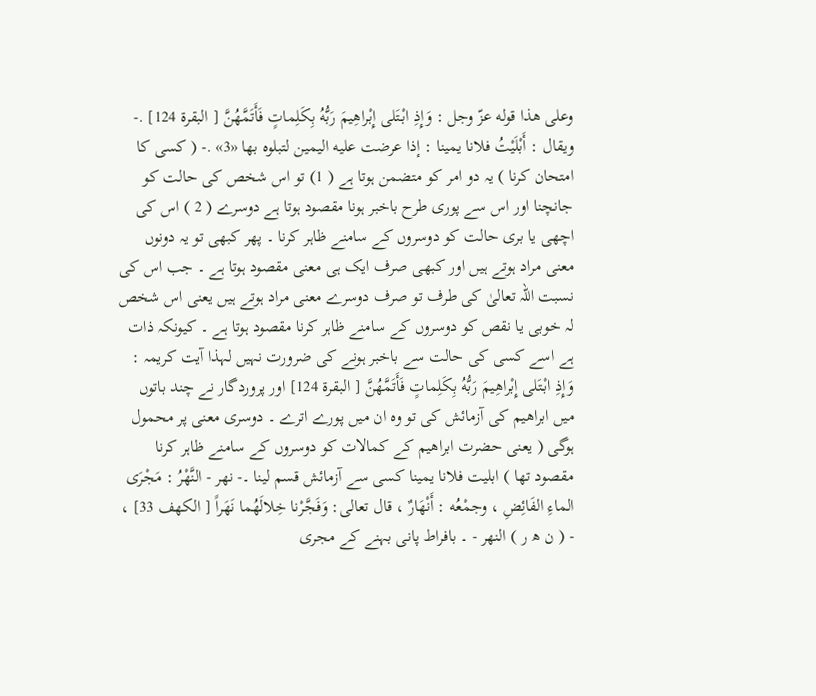وعلی هذا قوله عزّ وجل : وَإِذِ ابْتَلى إِبْراهِيمَ رَبُّهُ بِكَلِماتٍ فَأَتَمَّهُنَّ [ البقرة 124] .- ويقال : أَبْلَيْتُ فلانا يمينا : إذا عرضت عليه الیمین لتبلوه بها «3» .- ( کسی کا امتحان کرنا ) یہ دو امر کو متضمن ہوتا ہے ( 1) تو اس شخص کی حالت کو جانچنا اور اس سے پوری طرح باخبر ہونا مقصود ہوتا ہے دوسرے ( 2 ) اس کی اچھی یا بری حالت کو دوسروں کے سامنے ظاہر کرنا ۔ پھر کبھی تو یہ دونوں معنی مراد ہوتے ہیں اور کبھی صرف ایک ہی معنی مقصود ہوتا ہے ۔ جب اس کی نسبت اللہ تعالیٰ کی طرف تو صرف دوسرے معنی مراد ہوتے ہیں یعنی اس شخص لہ خوبی یا نقص کو دوسروں کے سامنے ظاہر کرنا مقصود ہوتا ہے ۔ کیونکہ ذات ہے اسے کسی کی حالت سے باخبر ہونے کی ضرورت نہیں لہذا آیت کریمہ : وَإِذِ ابْتَلى إِبْراهِيمَ رَبُّهُ بِكَلِماتٍ فَأَتَمَّهُنَّ [ البقرة 124] اور پروردگار نے چند باتوں میں ابراھیم کی آزمائش کی تو وہ ان میں پورے اترے ۔ دوسری معنی پر محمول ہوگی ( یعنی حضرت ابراھیم کے کمالات کو دوسروں کے سامنے ظاہر کرنا مقصود تھا ) ابلیت فلانا یمینا کسی سے آزمائش قسم لینا ۔- نهر - النَّهْرُ : مَجْرَى الماءِ الفَائِضِ ، وجمْعُه : أَنْهَارٌ ، قال تعالی: وَفَجَّرْنا خِلالَهُما نَهَراً [ الكهف 33] ، - ( ن ھ ر ) النھر - ۔ بافراط پانی بہنے کے مجری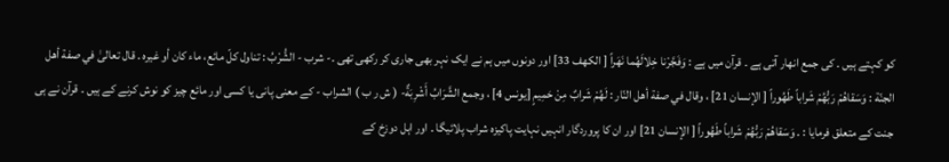کو کہتے ہیں ۔ کی جمع انھار آتی ہے ۔ قرآن میں ہے : وَفَجَّرْنا خِلالَهُما نَهَراً [ الكهف 33] اور دونوں میں ہم نے ایک نہر بھی جاری کر رکھی تھی ۔- شرب - الشُّرْبُ : تناول کلّ مائع، ماء کان أو غيره . قال تعالیٰ في صفة أهل الجنّة : وَسَقاهُمْ رَبُّهُمْ شَراباً طَهُوراً [ الإنسان 21] ، وقال في صفة أهل النّار : لَهُمْ شَرابٌ مِنْ حَمِيمٍ [يونس 4] ، وجمع الشَّرَابُ أَشْرِبَةٌ- ( ش ر ب ) الشراب - کے معنی پانی یا کسی اور مائع چیز کو نوش کرنے کے ہیں ۔ قرآن نے ہی جنت کے متعلق فرمایا : ۔ وَسَقاهُمْ رَبُّهُمْ شَراباً طَهُوراً [ الإنسان 21] اور ان کا پروردگار انہیں نہایت پاکیزہ شراب پلائیگا ۔ اور اہل دوزخ کے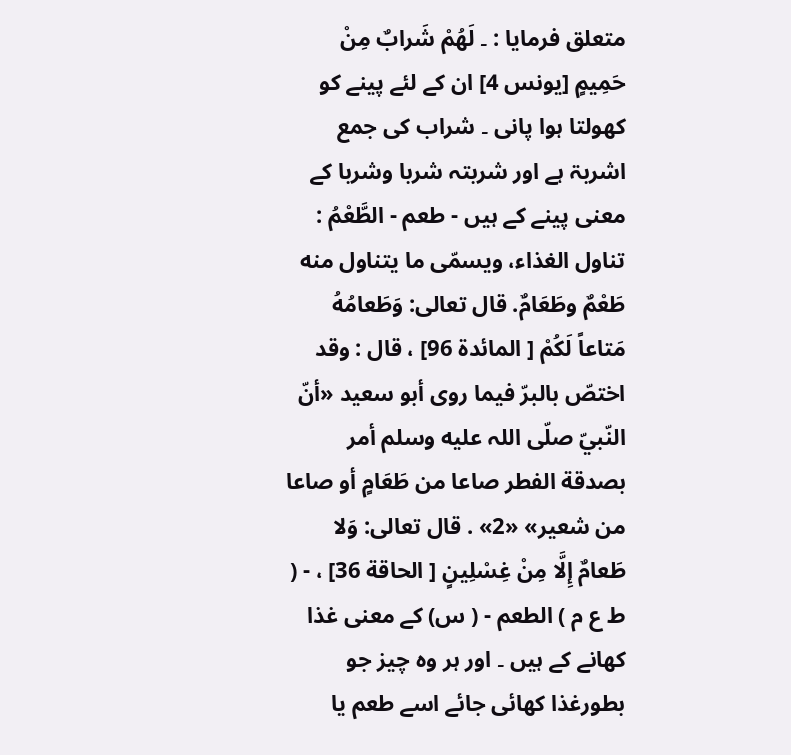متعلق فرمایا : ۔ لَهُمْ شَرابٌ مِنْ حَمِيمٍ [يونس 4] ان کے لئے پینے کو کھولتا ہوا پانی ۔ شراب کی جمع اشربۃ ہے اور شربتہ شربا وشربا کے معنی پینے کے ہیں - طعم - الطَّعْمُ : تناول الغذاء، ويسمّى ما يتناول منه طَعْمٌ وطَعَامٌ. قال تعالی: وَطَعامُهُ مَتاعاً لَكُمْ [ المائدة 96] ، قال : وقد اختصّ بالبرّ فيما روی أبو سعید «أنّ النّبيّ صلّى اللہ عليه وسلم أمر بصدقة الفطر صاعا من طَعَامٍ أو صاعا من شعیر» «2» . قال تعالی: وَلا طَعامٌ إِلَّا مِنْ غِسْلِينٍ [ الحاقة 36] ، - ( ط ع م ) الطعم - ( س) کے معنی غذا کھانے کے ہیں ۔ اور ہر وہ چیز جو بطورغذا کھائی جائے اسے طعم یا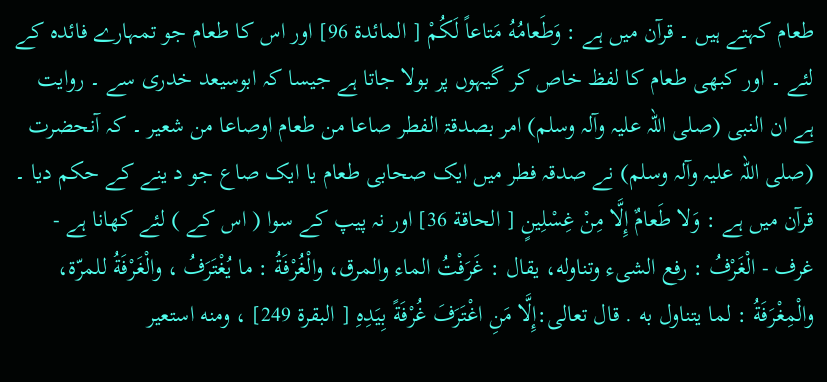طعام کہتے ہیں ۔ قرآن میں ہے : وَطَعامُهُ مَتاعاً لَكُمْ [ المائدة 96] اور اس کا طعام جو تمہارے فائدہ کے لئے ۔ اور کبھی طعام کا لفظ خاص کر گیہوں پر بولا جاتا ہے جیسا کہ ابوسیعد خدری سے ۔ روایت ہے ان النبی (صلی اللہ علیہ وآلہ وسلم) امر بصدقۃ الفطر صاعا من طعام اوصاعا من شعیر ۔ کہ آنحضرت (صلی اللہ علیہ وآلہ وسلم) نے صدقہ فطر میں ایک صحابی طعام یا ایک صاع جو د ینے کے حکم دیا ۔ قرآن میں ہے : وَلا طَعامٌ إِلَّا مِنْ غِسْلِينٍ [ الحاقة 36] اور نہ پیپ کے سوا ( اس کے ) لئے کھانا ہے - غرف - الْغَرْفُ : رفع الشیء وتناوله، يقال : غَرَفْتُ الماء والمرق، والْغُرْفَةُ : ما يُغْتَرَفُ ، والْغَرْفَةُ للمرّة، والْمِغْرَفَةُ : لما يتناول به . قال تعالی:إِلَّا مَنِ اغْتَرَفَ غُرْفَةً بِيَدِهِ [ البقرة 249] ، ومنه استعیر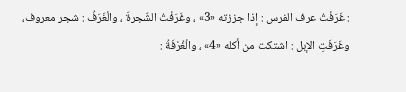: غَرَفْتُ عرف الفرس : إذا جززته «3» ، وغَرَفْتُ الشّجرةَ ، والْغَرَفُ : شجر معروف، وغَرَفَتِ الإبل : اشتکت من أكله «4» ، والْغُرْفَةُ :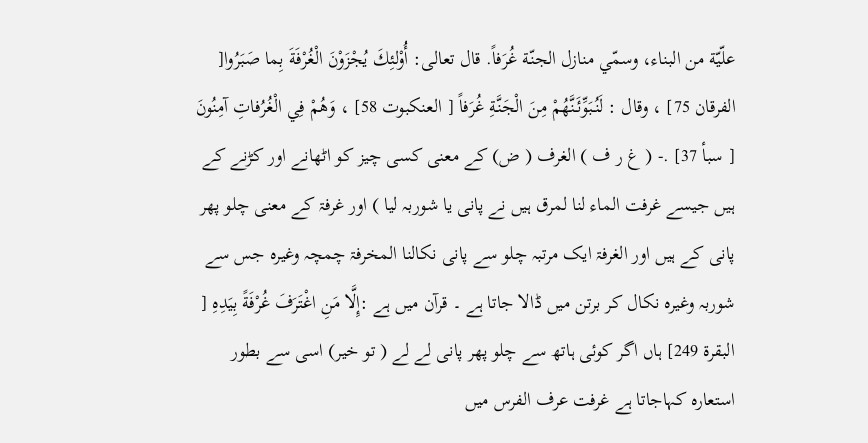علّيّة من البناء، وسمّي منازل الجنّة غُرَفاً. قال تعالی: أُوْلئِكَ يُجْزَوْنَ الْغُرْفَةَ بِما صَبَرُوا[ الفرقان 75] ، وقال : لَنُبَوِّئَنَّهُمْ مِنَ الْجَنَّةِ غُرَفاً [ العنکبوت 58] ، وَهُمْ فِي الْغُرُفاتِ آمِنُونَ [ سبأ 37] .- ( غ ر ف ) الغرف ( ض) کے معنی کسی چیز کو اٹھانے اور کڑنے کے ہیں جیسے غرفت الماء لنا لمرق ہیں نے پانی یا شوربہ لیا ) اور غرفۃ کے معنی چلو پھر پانی کے ہیں اور الغرفۃ ایک مرتبہ چلو سے پانی نکالنا المخرفۃ چمچہ وغیرہ جس سے شوربہ وغیرہ نکال کر برتن میں ڈالا جاتا ہے ۔ قرآن میں ہے :إِلَّا مَنِ اغْتَرَفَ غُرْفَةً بِيَدِهِ [ البقرة 249] ہاں اگر کوئی ہاتھ سے چلو پھر پانی لے لے ( تو خیر) اسی سے بطور استعارہ کہاجاتا ہے غرفت عرف الفرس میں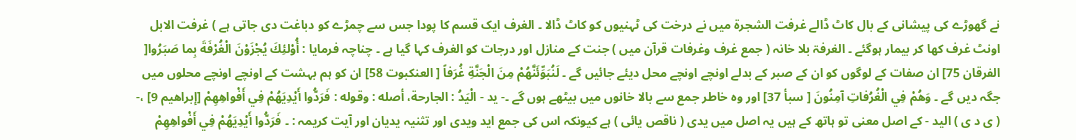نے گھوڑے کی پیشانی کے بال کاٹ ڈالے غرفت الشجرۃ میں نے درخت کی ٹہنیوں کو کاٹ ڈالا ۔ الغرف ایک قسم کا پودا جس سے چمڑے کو دباغت دی جاتی ہے ) غرفت الابل اونٹ غرف کھا کر بیمار ہوگئے ۔ الغرفۃ بلا خانہ ( جمع غرف وغرفات قرآن میں ) جنت کے منازل اور درجات کو الغرف کہا گیا ہے ۔ چناچہ فرمایا : أُوْلئِكَ يُجْزَوْنَ الْغُرْفَةَ بِما صَبَرُوا[ الفرقان 75] ان صفات کے لوگوں کو ان کے صبر کے بدلے اونچے اونچے محل دیئے جائیں گے ۔ لَنُبَوِّئَنَّهُمْ مِنَ الْجَنَّةِ غُرَفاً [ العنکبوت 58] ان کو ہم بہشت کے اونچے اونچے محلوں میں جگہ دیں گے ۔ وَهُمْ فِي الْغُرُفاتِ آمِنُونَ [ سبأ 37] اور وہ خاطر جمع سے بالا خانوں میں بیٹھے ہوں گے ۔- يد - الْيَدُ : الجارحة، أصله : وقوله : فَرَدُّوا أَيْدِيَهُمْ فِي أَفْواهِهِمْ [إبراهيم 9] ،- ( ی د ی ) الید - کے اصل معنی تو ہاتھ کے ہیں یہ اصل میں یدی ( ناقص یائی ) ہے کیونکہ اس کی جمع اید ویدی اور تثنیہ یدیان اور آیت کریمہ : ۔ فَرَدُّوا أَيْدِيَهُمْ فِي أَفْواهِهِمْ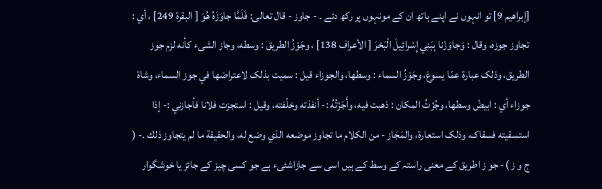[إبراهيم 9] تو انہوں نے اپنے ہاتھ ان کے مونہوں پر رکھ دئے ۔ - جاوز - قال تعالی: فَلَمَّا جاوَزَهُ هُوَ [ البقرة 249] ، أي : تجاوز جوزه، وقال : وَجاوَزْنا بِبَنِي إِسْرائِيلَ الْبَحْرَ [ الأعراف 138] ، وجَوْزُ الطریق : وسطه، وجاز الشیء كأنه لزم جوز الطریق، وذلک عبارة عمّا يسوغ، وجَوْزُ السماء : وسطها، والجوزاء قيل : سمیت بذلک لاعتراضها في جوز السماء، وشاة جوزاء أي : ابیضّ وسطها، وجُزْتُ المکان : ذهبت فيه، وأَجَزْتُهُ :- أنفذته وخلّفته، وقیل : استجزت فلانا فأجازني :- إذا استسقیته فسقاک، وذلک استعارة، والمَجَاز - من الکلام ما تجاوز موضعه الذي وضع له، والحقیقة ما لم يتجاوز ذلك .- ( ج و ز )- جو ز اطریق کے معنی راستہ کے وسط کے ہیں اسی سے جازاشئیء ہے جو کسی چیز کے جائز یا خوشگوار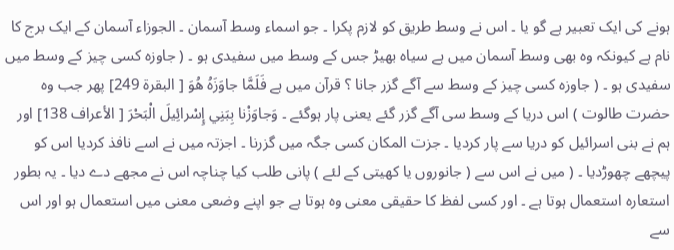ہونے کی ایک تعبیر ہے گو یا ۔ اس نے وسط طریق کو لازم پکرا ۔ جو اسماء وسط آسمان ۔ الجوزاء آسمان کے ایک برج کا نام ہے کیونکہ وہ بھی وسط آسمان میں ہے سیاہ بھیڑ جس کے وسط میں سفیدی ہو ۔ ( جاوزہ کسی چیز کے وسط میں سفیدی ہو ۔ ( جاوزہ کسی چیز کے وسط سے آگے گزر جانا ؟ قرآن میں ہے فَلَمَّا جاوَزَهُ هُوَ [ البقرة 249] پھر جب وہ حضرت طالوت ) اس دریا کے وسط سی آگے گزر گئے یعنی پار ہوگئے ۔ وَجاوَزْنا بِبَنِي إِسْرائِيلَ الْبَحْرَ [ الأعراف 138] اور ہم نے بنی اسرائیل کو دریا سے پار کردیا ۔ جزت المکان کسی جگہ میں گزرنا ۔ اجزتہ میں نے اسے نافذ کردیا اس کو پیچھے چھوڑدیا ۔ ( میں نے اس سے ( جانوروں یا کھیتی کے لئے ) پانی طلب کیا چناچہ اس نے مجھے دے دیا ۔ یہ بطور استعارہ استعمال ہوتا ہے ۔ اور کسی لفظ کا حقیقی معنی وہ ہوتا ہے جو اپنے وضعی معنی میں استعمال ہو اور اس سے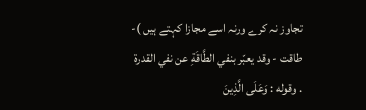تجاوز نہ کرے ورنہ اسے مجازا کہتے ہیں )- طاقت - وقد يعبّر بنفي الطَّاقَةِ عن نفي القدرة . وقوله : وَعَلَى الَّذِينَ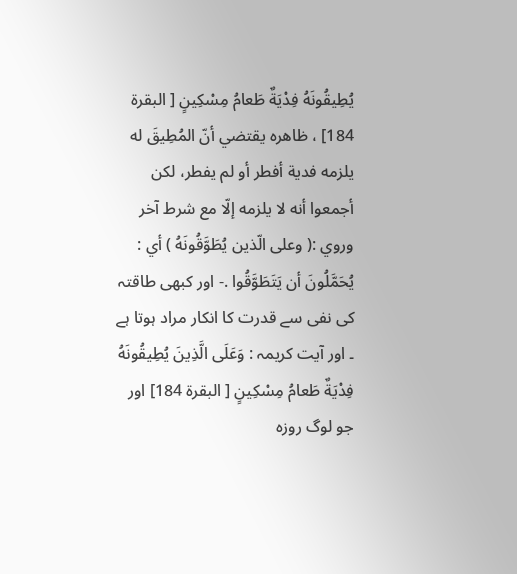يُطِيقُونَهُ فِدْيَةٌ طَعامُ مِسْكِينٍ [ البقرة 184] ، ظاهره يقتضي أنّ المُطِيقَ له يلزمه فدية أفطر أو لم يفطر، لکن أجمعوا أنه لا يلزمه إلّا مع شرط آخر وروي :( وعلی الّذين يُطَوَّقُونَهُ ) أي : يُحَمَّلُونَ أن يَتَطَوَّقُوا .- اور کبھی طاقتہ کی نفی سے قدرت کا انکار مراد ہوتا ہے ۔ اور آیت کریمہ : وَعَلَى الَّذِينَ يُطِيقُونَهُ فِدْيَةٌ طَعامُ مِسْكِينٍ [ البقرة 184] اور جو لوگ روزہ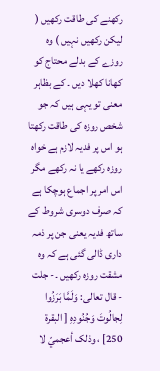رکھنے کی طاقت رکھیں ( لیکن رکھیں نہیں ) وہ روزے کے بدلے محتاج کو کھانا کھلا دیں ۔ کے بظاہر معنی تو یہی ہیں کہ جو شخص روزہ کی طاقت رکھتا ہو اس پر فدیہ لازم ہے خواہ روزہ رکھے یا نہ رکھے مگر اس امر پر اجماع ہوچکا ہے کہ صرف دوسری شروط کے ساتھ فدیہ یعنی جن پر ذمہ داری ڈالی گئی ہے کہ وہ مشقت روزہ رکھیں ۔- جلت - قال تعالی: وَلَمَّا بَرَزُوا لِجالُوتَ وَجُنُودِهِ [ البقرة 250] ، وذلک أعجميّ لا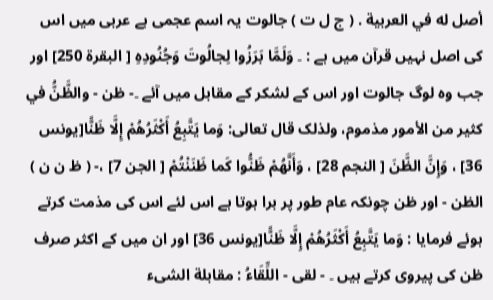أصل له في العربية . ( ج ل ت ) جالوت یہ اسم عجمی ہے عربی میں اس کی اصل نہیں قرآن میں ہے : ۔ وَلَمَّا بَرَزُوا لِجالُوتَ وَجُنُودِهِ [ البقرة 250] اور جب وہ لوگ جالوت اور اس کے لشکر کے مقابل میں آئے ۔- ظن - والظَّنُّ في كثير من الأمور مذموم، ولذلک قال تعالی: وَما يَتَّبِعُ أَكْثَرُهُمْ إِلَّا ظَنًّا[يونس 36] ، وَإِنَّ الظَّنَ [ النجم 28] ، وَأَنَّهُمْ ظَنُّوا كَما ظَنَنْتُمْ [ الجن 7] ،- ( ظ ن ن ) الظن - اور ظن چونکہ عام طور پر برا ہوتا ہے اس لئے اس کی مذمت کرتے ہوئے فرمایا : وَما يَتَّبِعُ أَكْثَرُهُمْ إِلَّا ظَنًّا[يونس 36] اور ان میں کے اکثر صرف ظن کی پیروی کرتے ہیں ۔ - لقی - اللِّقَاءُ : مقابلة الشیء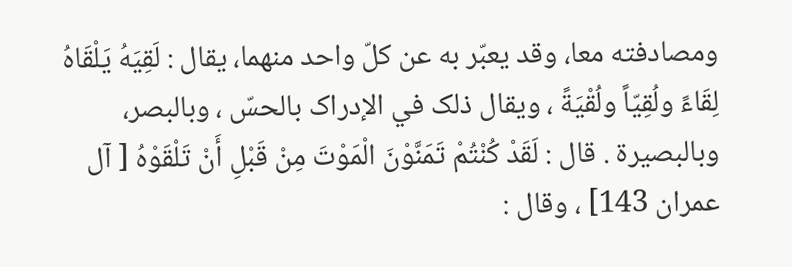ومصادفته معا، وقد يعبّر به عن کلّ واحد منهما، يقال : لَقِيَهُ يَلْقَاهُ لِقَاءً ولُقِيّاً ولُقْيَةً ، ويقال ذلک في الإدراک بالحسّ ، وبالبصر، وبالبصیرة . قال : لَقَدْ كُنْتُمْ تَمَنَّوْنَ الْمَوْتَ مِنْ قَبْلِ أَنْ تَلْقَوْهُ [ آل عمران 143] ، وقال :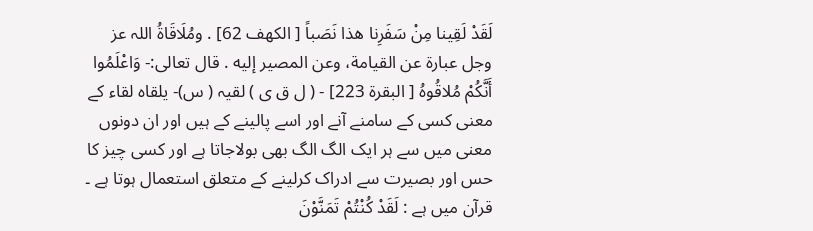لَقَدْ لَقِينا مِنْ سَفَرِنا هذا نَصَباً [ الكهف 62] . ومُلَاقَاةُ اللہ عز وجل عبارة عن القیامة، وعن المصیر إليه . قال تعالی:- وَاعْلَمُوا أَنَّكُمْ مُلاقُوهُ [ البقرة 223] - ( ل ق ی ) لقیہ ( س)- یلقاہ لقاء کے معنی کسی کے سامنے آنے اور اسے پالینے کے ہیں اور ان دونوں معنی میں سے ہر ایک الگ الگ بھی بولاجاتا ہے اور کسی چیز کا حس اور بصیرت سے ادراک کرلینے کے متعلق استعمال ہوتا ہے ۔ قرآن میں ہے : لَقَدْ كُنْتُمْ تَمَنَّوْنَ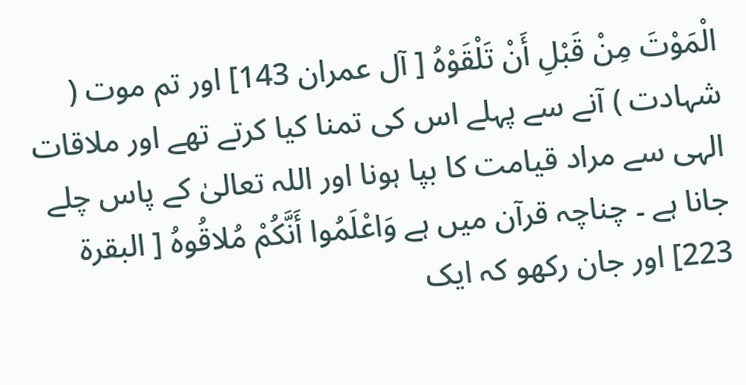الْمَوْتَ مِنْ قَبْلِ أَنْ تَلْقَوْهُ [ آل عمران 143] اور تم موت ( شہادت ) آنے سے پہلے اس کی تمنا کیا کرتے تھے اور ملاقات الہی سے مراد قیامت کا بپا ہونا اور اللہ تعالیٰ کے پاس چلے جانا ہے ۔ چناچہ قرآن میں ہے وَاعْلَمُوا أَنَّكُمْ مُلاقُوهُ [ البقرة 223] اور جان رکھو کہ ایک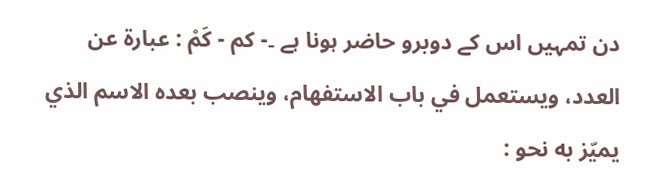دن تمہیں اس کے دوبرو حاضر ہونا ہے ۔- كم - كَمْ : عبارة عن العدد، ويستعمل في باب الاستفهام، وينصب بعده الاسم الذي يميّز به نحو :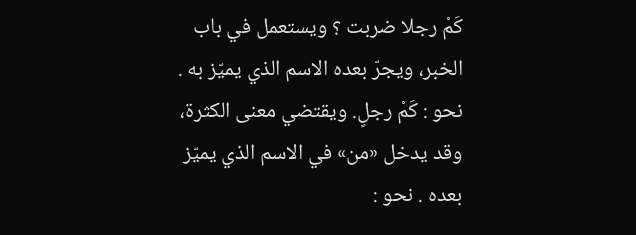كَمْ رجلا ضربت ؟ ويستعمل في باب الخبر، ويجرّ بعده الاسم الذي يميّز به . نحو : كَمْ رجلٍ. ويقتضي معنی الکثرة، وقد يدخل «من» في الاسم الذي يميّز بعده . نحو :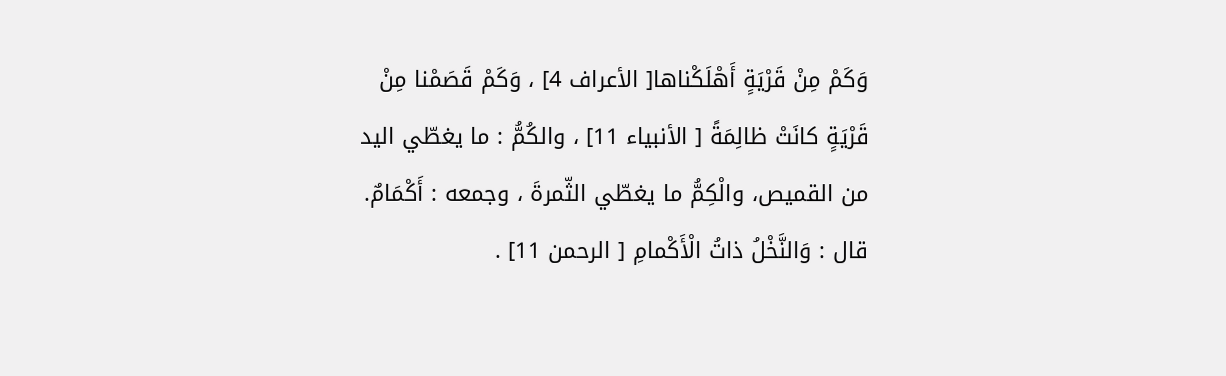وَكَمْ مِنْ قَرْيَةٍ أَهْلَكْناها[ الأعراف 4] ، وَكَمْ قَصَمْنا مِنْ قَرْيَةٍ كانَتْ ظالِمَةً [ الأنبیاء 11] ، والکُمُّ : ما يغطّي الید من القمیص، والْكِمُّ ما يغطّي الثّمرةَ ، وجمعه : أَكْمَامٌ. قال : وَالنَّخْلُ ذاتُ الْأَكْمامِ [ الرحمن 11] .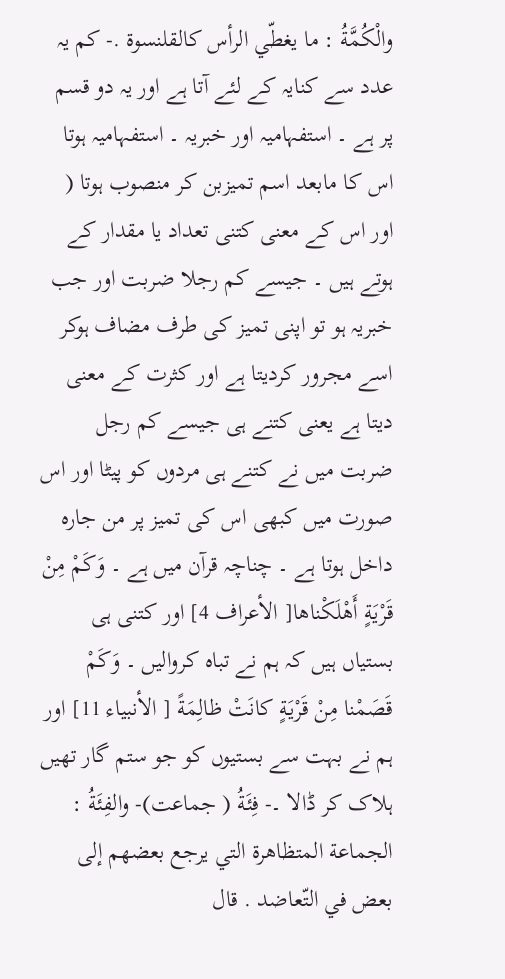والْكُمَّةُ : ما يغطّي الرأس کالقلنسوة .- کم یہ عدد سے کنایہ کے لئے آتا ہے اور یہ دو قسم پر ہے ۔ استفہامیہ اور خبریہ ۔ استفہامیہ ہوتا اس کا مابعد اسم تمیزبن کر منصوب ہوتا ( اور اس کے معنی کتنی تعداد یا مقدار کے ہوتے ہیں ۔ جیسے کم رجلا ضربت اور جب خبریہ ہو تو اپنی تمیز کی طرف مضاف ہوکر اسے مجرور کردیتا ہے اور کثرت کے معنی دیتا ہے یعنی کتنے ہی جیسے کم رجل ضربت میں نے کتنے ہی مردوں کو پیٹا اور اس صورت میں کبھی اس کی تمیز پر من جارہ داخل ہوتا ہے ۔ چناچہ قرآن میں ہے ۔ وَكَمْ مِنْ قَرْيَةٍ أَهْلَكْناها[ الأعراف 4] اور کتنی ہی بستیاں ہیں کہ ہم نے تباہ کروالیں ۔ وَكَمْ قَصَمْنا مِنْ قَرْيَةٍ كانَتْ ظالِمَةً [ الأنبیاء 11] اور ہم نے بہت سے بستیوں کو جو ستم گار تھیں ہلاک کر ڈالا ۔- فِئَةُ ( جماعت)- والفِئَةُ : الجماعة المتظاهرة التي يرجع بعضهم إلى بعض في التّعاضد . قال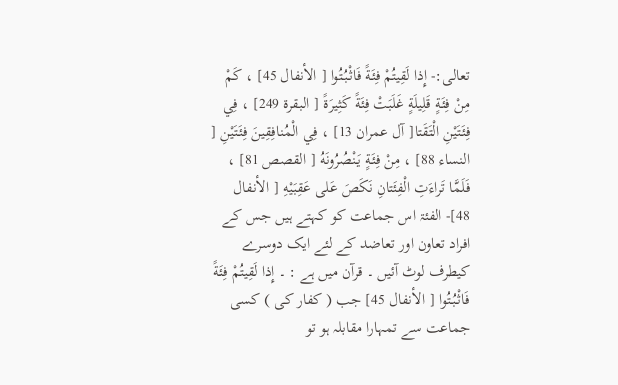تعالی:- إِذا لَقِيتُمْ فِئَةً فَاثْبُتُوا [ الأنفال 45] ، كَمْ مِنْ فِئَةٍ قَلِيلَةٍ غَلَبَتْ فِئَةً كَثِيرَةً [ البقرة 249] ، فِي فِئَتَيْنِ الْتَقَتا[ آل عمران 13] ، فِي الْمُنافِقِينَ فِئَتَيْنِ [ النساء 88] ، مِنْ فِئَةٍ يَنْصُرُونَهُ [ القصص 81] ، فَلَمَّا تَراءَتِ الْفِئَتانِ نَكَصَ عَلى عَقِبَيْهِ [ الأنفال 48]- الفئۃ اس جماعت کو کہتے ہیں جس کے افراد تعاون اور تعاضد کے لئے ایک دوسرے کیطرف لوٹ آئیں ۔ قرآن میں ہے : ۔ إِذا لَقِيتُمْ فِئَةً فَاثْبُتُوا [ الأنفال 45] جب ( کفار کی ) کسی جماعت سے تمہارا مقابلہ ہو تو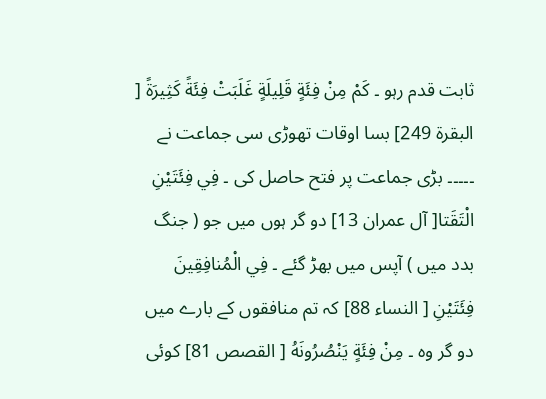ثابت قدم رہو ۔ كَمْ مِنْ فِئَةٍ قَلِيلَةٍ غَلَبَتْ فِئَةً كَثِيرَةً [ البقرة 249] بسا اوقات تھوڑی سی جماعت نے ۔۔۔۔۔ بڑی جماعت پر فتح حاصل کی ۔ فِي فِئَتَيْنِ الْتَقَتا[ آل عمران 13] دو گر ہوں میں جو ( جنگ بدد میں ) آپس میں بھڑ گئے ۔ فِي الْمُنافِقِينَ فِئَتَيْنِ [ النساء 88] کہ تم منافقوں کے بارے میں دو گر وہ ۔ مِنْ فِئَةٍ يَنْصُرُونَهُ [ القصص 81] کوئی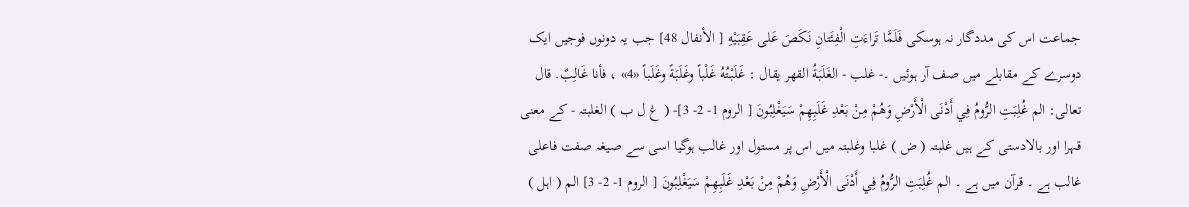جماعت اس کی مددگار نہ ہوسکی فَلَمَّا تَراءَتِ الْفِئَتانِ نَكَصَ عَلى عَقِبَيْهِ [ الأنفال 48] جب یہ دونوں فوجیں ایک دوسرے کے مقابلے میں صف آر ہوئیں ۔- غلب - الغَلَبَةُ القهر يقال : غَلَبْتُهُ غَلْباً وغَلَبَةً وغَلَباً «4» ، فأنا غَالِبٌ. قال تعالی: الم غُلِبَتِ الرُّومُ فِي أَدْنَى الْأَرْضِ وَهُمْ مِنْ بَعْدِ غَلَبِهِمْ سَيَغْلِبُونَ [ الروم 1- 2- 3]- ( غ ل ب ) الغلبتہ - کے معنی قہرا اور بالادستی کے ہیں غلبتہ ( ض ) غلبا وغلبتہ میں اس پر مستول اور غالب ہوگیا اسی سے صیغہ صفت فاعلی غالب ہے ۔ قرآن میں ہے ۔ الم غُلِبَتِ الرُّومُ فِي أَدْنَى الْأَرْضِ وَهُمْ مِنْ بَعْدِ غَلَبِهِمْ سَيَغْلِبُونَ [ الروم 1- 2- 3] الم ( اہل )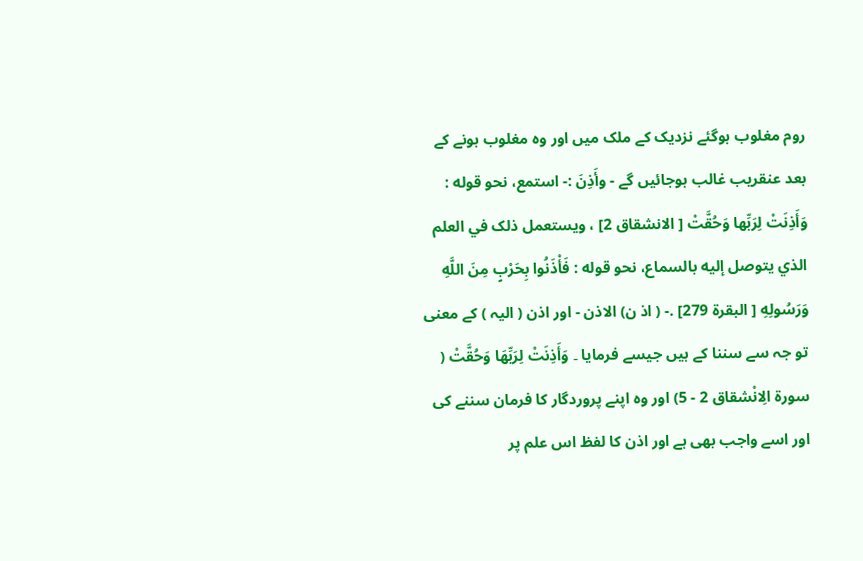روم مغلوب ہوگئے نزدیک کے ملک میں اور وہ مغلوب ہونے کے بعد عنقریب غالب ہوجائیں گے - وأَذِنَ :- استمع، نحو قوله : وَأَذِنَتْ لِرَبِّها وَحُقَّتْ [ الانشقاق 2] ، ويستعمل ذلک في العلم الذي يتوصل إليه بالسماع، نحو قوله : فَأْذَنُوا بِحَرْبٍ مِنَ اللَّهِ وَرَسُولِهِ [ البقرة 279] .- ( اذ ن) الاذن - اور اذن ( الیہ ) کے معنی تو جہ سے سننا کے ہیں جیسے فرمایا ۔ وَأَذِنَتْ لِرَبِّهَا وَحُقَّتْ ( سورة الِانْشقاق 2 - 5) اور وہ اپنے پروردگار کا فرمان سننے کی اور اسے واجب بھی ہے اور اذن کا لفظ اس علم پر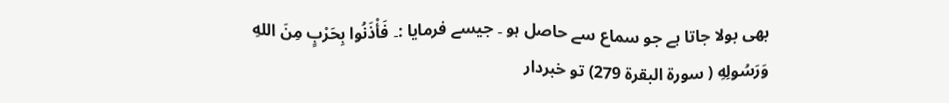بھی بولا جاتا ہے جو سماع سے حاصل ہو ۔ جیسے فرمایا :۔ فَأْذَنُوا بِحَرْبٍ مِنَ اللهِ وَرَسُولِهِ ( سورة البقرة 279) تو خبردار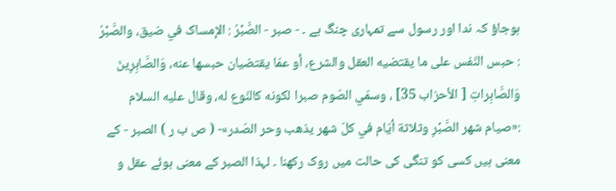ہوجاؤ کہ ندا اور رسول سے تمہاری چنگ ہے ۔ - صبر - الصَّبْرُ : الإمساک في ضيق، والصَّبْرُ : حبس النّفس علی ما يقتضيه العقل والشرع، أو عمّا يقتضیان حبسها عنه، وَالصَّابِرِينَ وَالصَّابِراتِ [ الأحزاب 35] ، وسمّي الصّوم صبرا لکونه کالنّوع له، وقال عليه السلام :«صيام شهر الصَّبْرِ وثلاثة أيّام في كلّ شهر يذهب وحر الصّدر»- ( ص ب ر ) الصبر - کے معنی ہیں کسی کو تنگی کی حالت میں روک رکھنا ۔ لہذا الصبر کے معنی ہوئے عقل و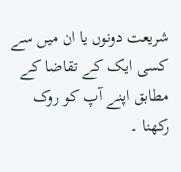شریعت دونوں یا ان میں سے کسی ایک کے تقاضا کے مطابق اپنے آپ کو روک رکھنا ۔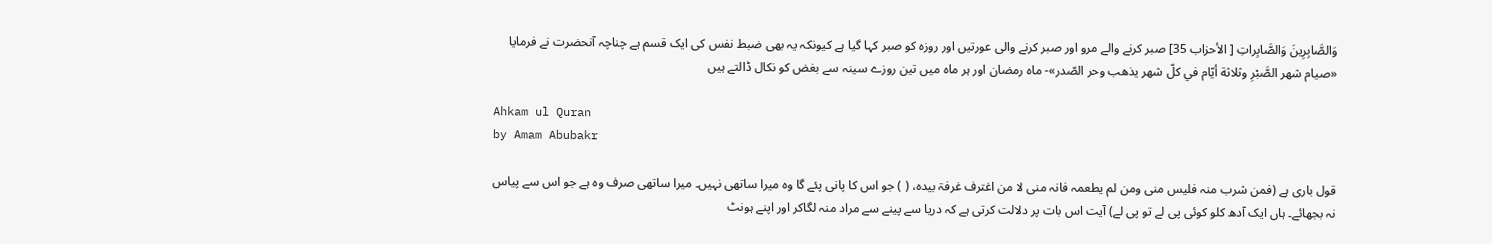وَالصَّابِرِينَ وَالصَّابِراتِ [ الأحزاب 35] صبر کرنے والے مرو اور صبر کرنے والی عورتیں اور روزہ کو صبر کہا گیا ہے کیونکہ یہ بھی ضبط نفس کی ایک قسم ہے چناچہ آنحضرت نے فرمایا «صيام شهر الصَّبْرِ وثلاثة أيّام في كلّ شهر يذهب وحر الصّدر»- ماه رمضان اور ہر ماہ میں تین روزے سینہ سے بغض کو نکال ڈالتے ہیں

Ahkam ul Quran
by Amam Abubakr

قول باری ہے (فمن شرب منہ فلیس منی ومن لم یطعمہ فانہ منی لا من اغترف غرفۃ بیدہ، ( ) جو اس کا پانی پئے گا وہ میرا ساتھی نہیں۔ میرا ساتھی صرف وہ ہے جو اس سے پیاس نہ بجھائے۔ ہاں ایک آدھ کلو کوئی پی لے تو پی لے) آیت اس بات پر دلالت کرتی ہے کہ دریا سے پینے سے مراد منہ لگاکر اور اپنے ہونٹ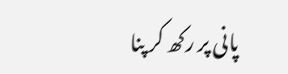پانی پر رکھ کر پنا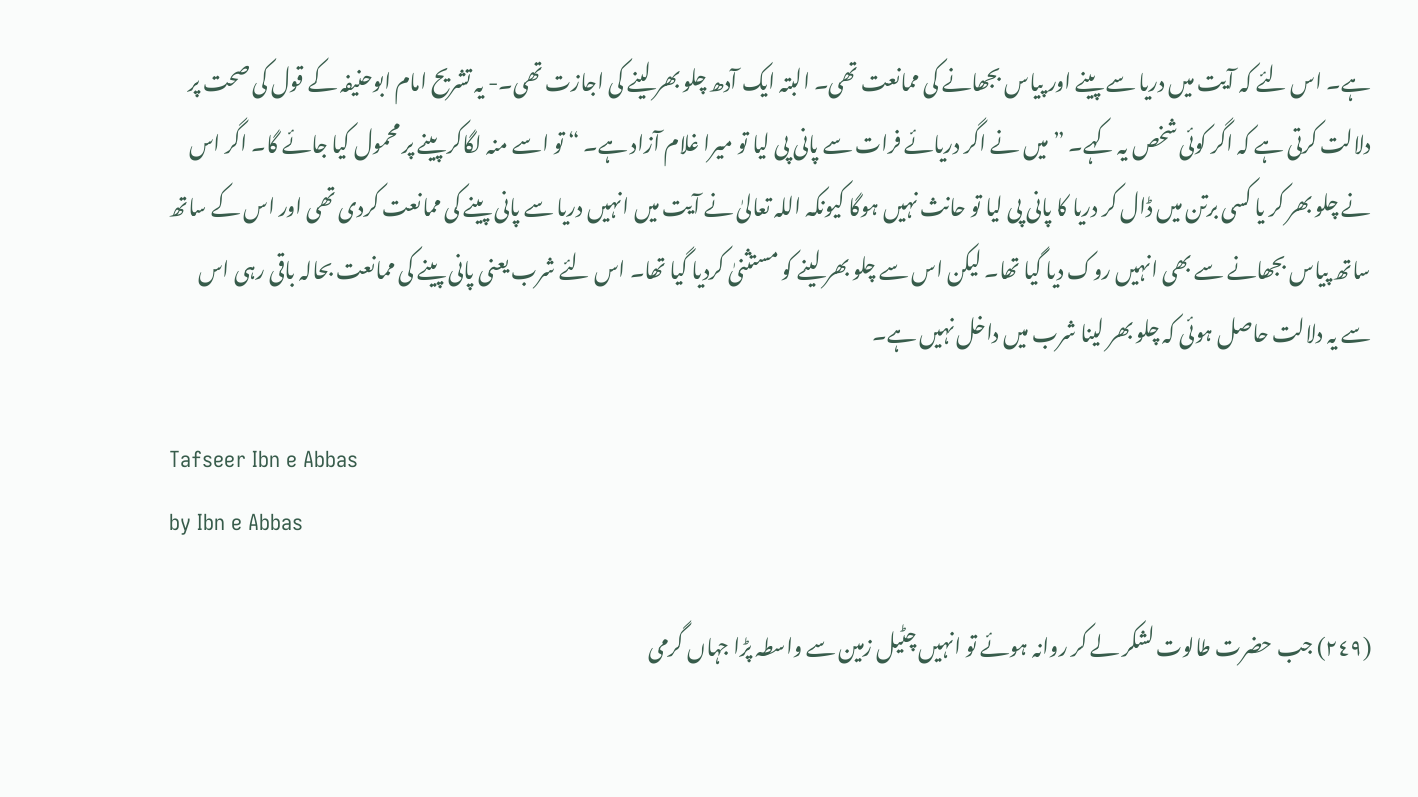ہے۔ اس لئے کہ آیت میں دریا سے پینے اور پیاس بجھانے کی ممانعت تھی۔ البتہ ایک آدھ چلو بھر لینے کی اجازت تھی۔- یہ تشریح امام ابوحنیفہ کے قول کی صحت پر دلالت کرتی ہے کہ اگر کوئی شخص یہ کہے۔ ” میں نے اگر دریائے فرات سے پانی پی لیا تو میرا غلام آزاد ہے۔ “ تو اسے منہ لگاکر پینے پر محمول کیا جائے گا۔ اگر اس نے چلو بھر کر یا کسی برتن میں ڈال کر دریا کا پانی پی لیا تو حانث نہیں ہوگا کیونکہ اللہ تعالیٰ نے آیت میں انہیں دریا سے پانی پینے کی ممانعت کردی تھی اور اس کے ساتھ ساتھ پیاس بجھانے سے بھی انہیں روک دیا گیا تھا۔ لیکن اس سے چلو بھر لینے کو مستثنیٰ کردیا گیا تھا۔ اس لئے شرب یعنی پانی پینے کی ممانعت بحالہ باقی رہی اس سے یہ دلالت حاصل ہوئی کہ چلو بھر لینا شرب میں داخل نہیں ہے۔

Tafseer Ibn e Abbas
by Ibn e Abbas

(٢٤٩) جب حضرت طالوت لشکر لے کر روانہ ہوئے تو انہیں چٹیل زمین سے واسطہ پڑا جہاں گرمی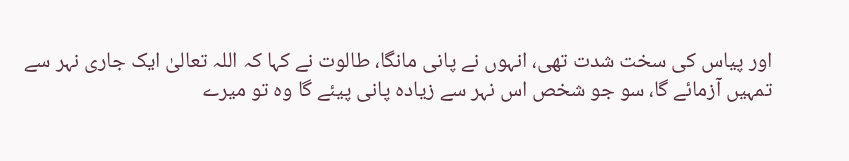اور پیاس کی سخت شدت تھی، انہوں نے پانی مانگا، طالوت نے کہا کہ اللہ تعالیٰ ایک جاری نہر سے تمہیں آزمائے گا، سو جو شخص اس نہر سے زیادہ پانی پیئے گا وہ تو میرے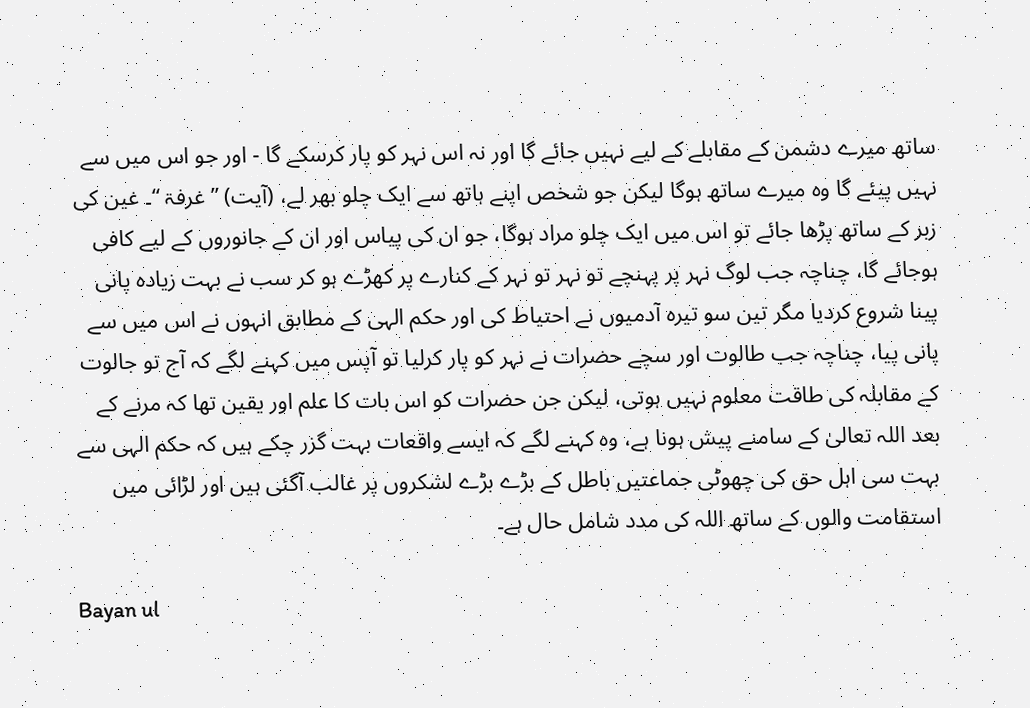ساتھ میرے دشمن کے مقابلے کے لیے نہیں جائے گا اور نہ اس نہر کو پار کرسکے گا - اور جو اس میں سے نہیں پیئے گا وہ میرے ساتھ ہوگا لیکن جو شخص اپنے ہاتھ سے ایک چلو بھر لے، (آیت) ” غرفۃ “۔ غین کی زبر کے ساتھ پڑھا جائے تو اس میں ایک چلو مراد ہوگا، جو ان کی پیاس اور ان کے جانوروں کے لیے کافی ہوجائے گا، چناچہ جب لوگ نہر پر پہنچے تو نہر تو نہر کے کنارے پر کھڑے ہو کر سب نے بہت زیادہ پانی پینا شروع کردیا مگر تین سو تیرہ آدمیوں نے احتیاط کی اور حکم الہی کے مطابق انہوں نے اس میں سے پانی پیا، چناچہ جب طالوت اور سچے حضرات نے نہر کو پار کرلیا تو آپس میں کہنے لگے کہ آج تو جالوت کے مقابلہ کی طاقت معلوم نہیں ہوتی، لیکن جن حضرات کو اس بات کا علم اور یقین تھا کہ مرنے کے بعد اللہ تعالیٰ کے سامنے پیش ہونا ہے، وہ کہنے لگے کہ ایسے واقعات بہت گزر چکے ہیں کہ حکم الہی سے بہت سی اہل حق کی چھوٹی جماعتیں باطل کے بڑے بڑے لشکروں پر غالب آگئی ہیں اور لڑائی میں استقامت والوں کے ساتھ اللہ کی مدد شامل حال ہے۔

Bayan ul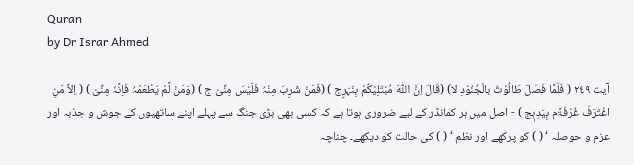Quran
by Dr Israr Ahmed

آیت ٢٤٩ ( فَلَمَّا فَصَلَ طَالُوْتُ بالْجُنُوْدِ لا) (قَالَ اِنَّ اللّٰہَ مُبْتَلِیْکُمْ بِنَہَرٍج ) (فَمَنْ شَرِبَ مِنْہُ فَلَیْسَ مِنِّیْ ج ) (وَمَنْ لَّمْ یَطْعَمْہُ فَاِنَّہٗ مِنِّیْ ) ( اِلاَّ مَنِ اغْتَرَفَ غُرْفَۃًم بِیَدِہٖج ) - اصل میں ہر کمانڈر کے لیے ضروری ہوتا ہے کہ کسی بھی بڑی جنگ سے پہلے اپنے ساتھیوں کے جوش و جذبہ اور عزم و حوصلہ ‘ ( ) کو پرکھے اور نظم ‘ ( ) کی حالت کو دیکھے۔ چناچہ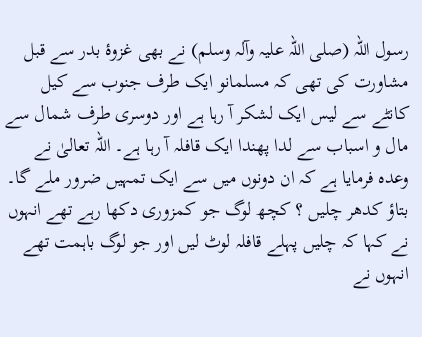رسول اللہ (صلی اللہ علیہ وآلہ وسلم) نے بھی غزوۂ بدر سے قبل مشاورت کی تھی کہ مسلمانو ایک طرف جنوب سے کیل کانٹے سے لیس ایک لشکر آ رہا ہے اور دوسری طرف شمال سے مال و اسباب سے لدا پھندا ایک قافلہ آ رہا ہے۔ اللہ تعالیٰ نے وعدہ فرمایا ہے کہ ان دونوں میں سے ایک تمہیں ضرور ملے گا۔ بتاؤ کدھر چلیں ؟ کچھ لوگ جو کمزوری دکھا رہے تھے انہوں نے کہا کہ چلیں پہلے قافلہ لوٹ لیں اور جو لوگ باہمت تھے انہوں نے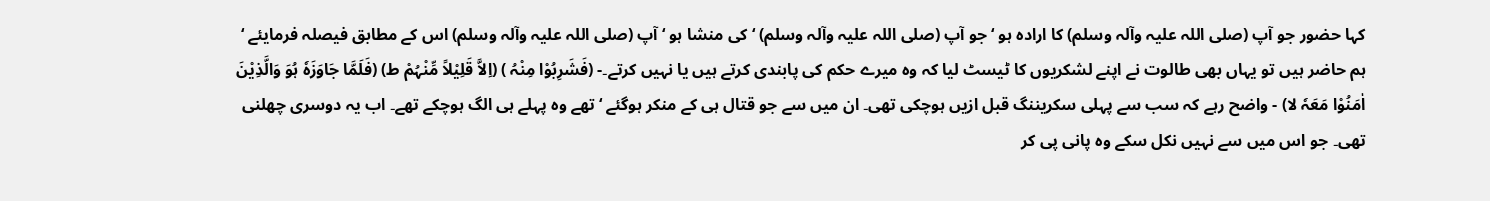کہا حضور جو آپ (صلی اللہ علیہ وآلہ وسلم) کا ارادہ ہو ‘ جو آپ (صلی اللہ علیہ وآلہ وسلم) ‘ کی منشا ہو ‘ آپ (صلی اللہ علیہ وآلہ وسلم) اس کے مطابق فیصلہ فرمایئے ‘ ہم حاضر ہیں تو یہاں بھی طالوت نے اپنے لشکریوں کا ٹیسٹ لیا کہ وہ میرے حکم کی پابندی کرتے ہیں یا نہیں کرتے۔- (فَشَرِبُوْا مِنْہُ ) (اِلاَّ قَلِیْلاً مِّنْہُمْ ط) (فَلَمَّا جَاوَزَہٗ ہُوَ وَالَّذِیْنَ اٰمَنُوْا مَعَہٗ لا) - واضح رہے کہ سب سے پہلی سکریننگ قبل ازیں ہوچکی تھی۔ ان میں سے جو قتال ہی کے منکر ہوگئے ‘ تھے وہ پہلے ہی الگ ہوچکے تھے۔ اب یہ دوسری چھلنی تھی۔ جو اس میں سے نہیں نکل سکے وہ پانی پی کر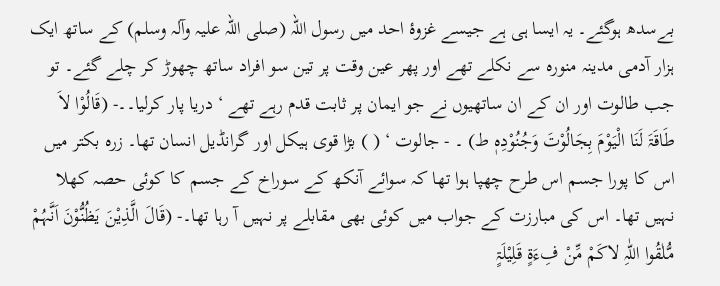بےسدھ ہوگئے۔ یہ ایسا ہی ہے جیسے غزوۂ احد میں رسول اللہ (صلی اللہ علیہ وآلہ وسلم) کے ساتھ ایک ہزار آدمی مدینہ منورہ سے نکلے تھے اور پھر عین وقت پر تین سو افراد ساتھ چھوڑ کر چلے گئے۔ تو جب طالوت اور ان کے ان ساتھیوں نے جو ایمان پر ثابت قدم رہے تھے ‘ دریا پار کرلیا۔۔- (قَالُوْا لاَ طَاقَۃَ لَنَا الْیَوْمَ بِجَالُوْتَ وَجُنُوْدِہٖ ط) ۔ - جالوت ‘ ( ) بڑا قوی ہیکل اور گرانڈیل انسان تھا۔ زرہ بکتر میں اس کا پورا جسم اس طرح چھپا ہوا تھا کہ سوائے آنکھ کے سوراخ کے جسم کا کوئی حصہ کھلا نہیں تھا۔ اس کی مبارزت کے جواب میں کوئی بھی مقابلے پر نہیں آ رہا تھا۔- (قَالَ الَّذِیْنَ یَظُنُّوْنَ اَنَّہُمْ مُّلٰقُوا اللّٰہِ لاکَمْ مِّنْ فِءَۃٍ قَلِیْلَۃٍ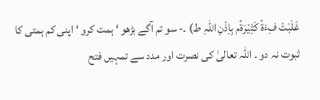غَلَبَتْ فِءَۃً کَثِیْرَۃًم بِاِذْنِ اللّٰہِ ط) ۔- سو تم آگے بڑھو ‘ ہمت کرو ‘ اپنی کم ہمتی کا ثبوت نہ دو ۔ اللہ تعالیٰ کی نصرت اور مدد سے تمہیں فتح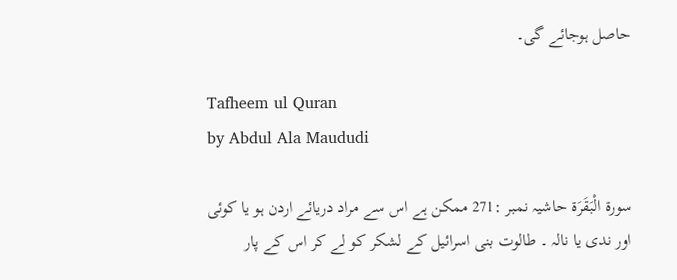حاصل ہوجائے گی۔

Tafheem ul Quran
by Abdul Ala Maududi

سورة الْبَقَرَة حاشیہ نمبر :271 ممکن ہے اس سے مراد دریائے اردن ہو یا کوئی اور ندی یا نالہ ۔ طالوت بنی اسرائیل کے لشکر کو لے کر اس کے پار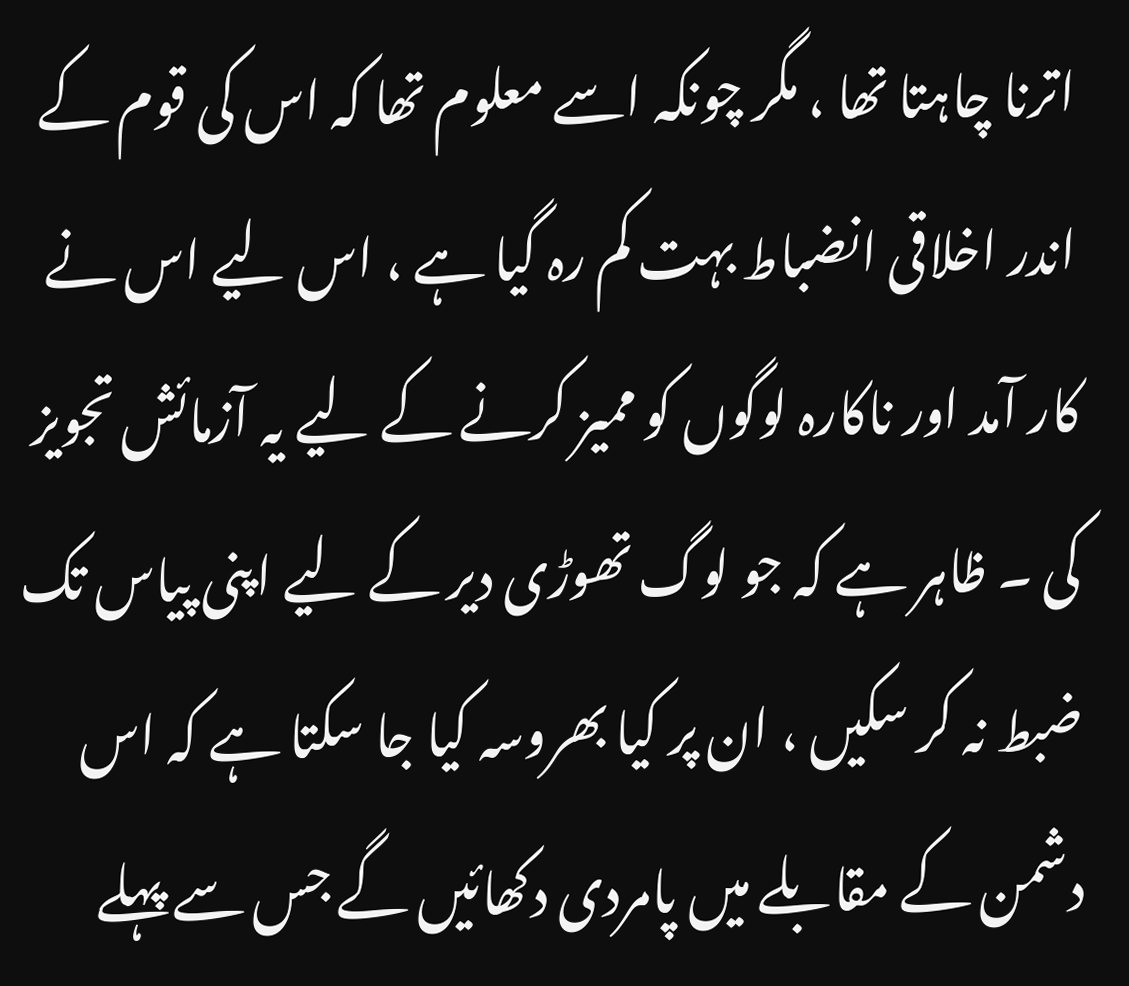اترنا چاہتا تھا ، مگر چونکہ اسے معلوم تھا کہ اس کی قوم کے اندر اخلاقی انضباط بہت کم رہ گیا ہے ، اس لیے اس نے کار آمد اور ناکارہ لوگوں کو ممیز کرنے کے لیے یہ آزمائش تجویز کی ۔ ظاہر ہے کہ جو لوگ تھوڑی دیر کے لیے اپنی پیاس تک ضبط نہ کر سکیں ، ان پر کیا بھروسہ کیا جا سکتا ہے کہ اس دشمن کے مقابلے میں پامردی دکھائیں گے جس سے پہلے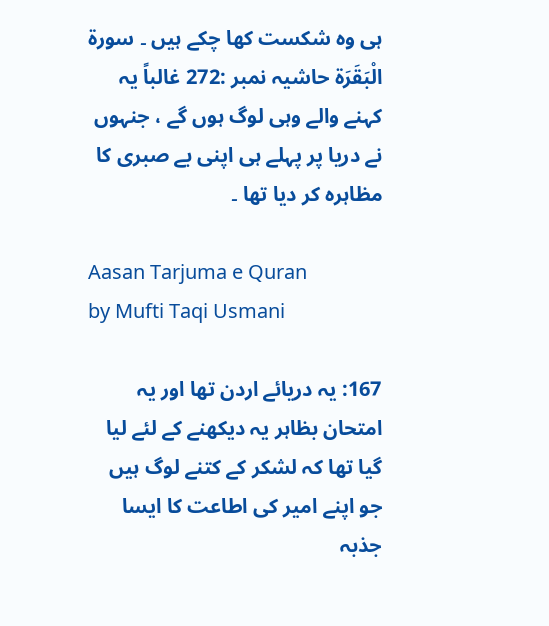ہی وہ شکست کھا چکے ہیں ۔ سورة الْبَقَرَة حاشیہ نمبر :272 غالباً یہ کہنے والے وہی لوگ ہوں گے ، جنہوں نے دریا پر پہلے ہی اپنی بے صبری کا مظاہرہ کر دیا تھا ۔

Aasan Tarjuma e Quran
by Mufti Taqi Usmani

167: یہ دریائے اردن تھا اور یہ امتحان بظاہر یہ دیکھنے کے لئے لیا گیا تھا کہ لشکر کے کتنے لوگ ہیں جو اپنے امیر کی اطاعت کا ایسا جذبہ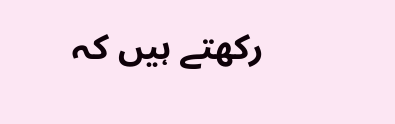رکھتے ہیں کہ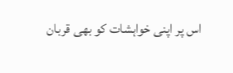اس پر اپنی خواہشات کو بھی قربان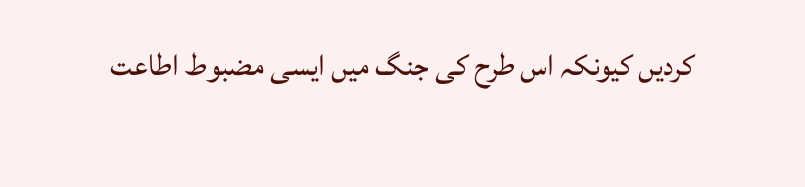کردیں کیونکہ اس طرح کی جنگ میں ایسی مضبوط اطاعت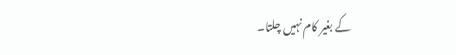کے بغیر کام نہیں چلتا۔